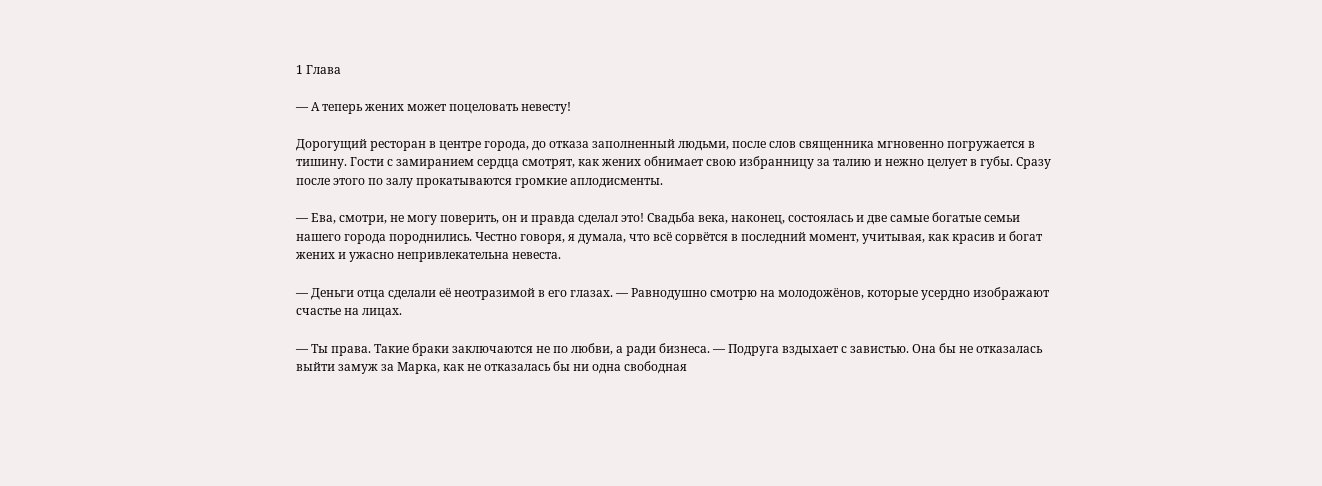1 Глава

— А теперь жених может поцеловать невесту!

Дорогущий ресторан в центре города, до отказа заполненный людьми, после слов священника мгновенно погружается в тишину. Гости с замиранием сердца смотрят, как жених обнимает свою избранницу за талию и нежно целует в губы. Сразу после этого по залу прокатываются громкие аплодисменты.

— Ева, смотри, не могу поверить, он и правда сделал это! Свадьба века, наконец, состоялась и две самые богатые семьи нашего города породнились. Честно говоря, я думала, что всё сорвётся в последний момент, учитывая, как красив и богат жених и ужасно непривлекательна невеста.

— Деньги отца сделали её неотразимой в его глазах. — Равнодушно смотрю на молодожёнов, которые усердно изображают счастье на лицах.

— Ты права. Такие браки заключаются не по любви, а ради бизнеса. — Подруга вздыхает с завистью. Она бы не отказалась выйти замуж за Марка, как не отказалась бы ни одна свободная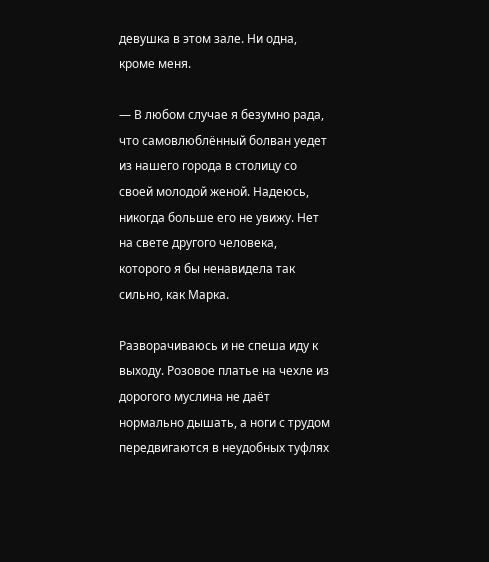девушка в этом зале. Ни одна, кроме меня.

— В любом случае я безумно рада, что самовлюблённый болван уедет из нашего города в столицу со своей молодой женой. Надеюсь, никогда больше его не увижу. Нет на свете другого человека, которого я бы ненавидела так сильно, как Марка.

Разворачиваюсь и не спеша иду к выходу. Розовое платье на чехле из дорогого муслина не даёт нормально дышать, а ноги с трудом передвигаются в неудобных туфлях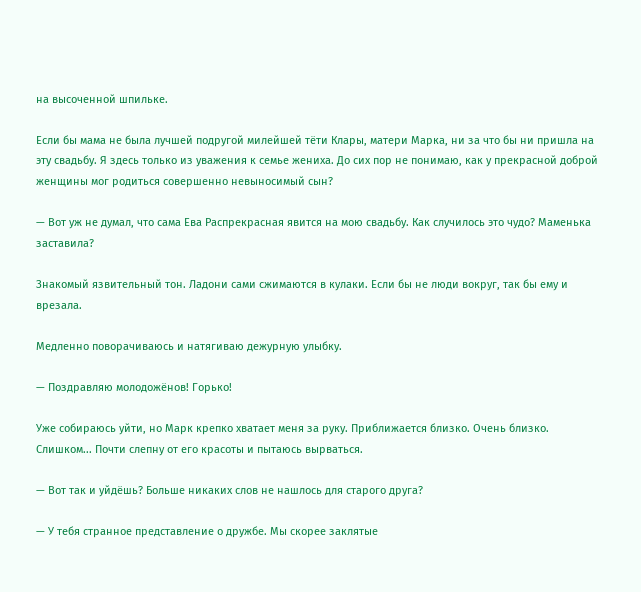на высоченной шпильке.

Если бы мама не была лучшей подругой милейшей тёти Клары, матери Марка, ни за что бы ни пришла на эту свадьбу. Я здесь только из уважения к семье жениха. До сих пор не понимаю, как у прекрасной доброй женщины мог родиться совершенно невыносимый сын?

— Вот уж не думал, что сама Ева Распрекрасная явится на мою свадьбу. Как случилось это чудо? Маменька заставила?

Знакомый язвительный тон. Ладони сами сжимаются в кулаки. Если бы не люди вокруг, так бы ему и врезала.

Медленно поворачиваюсь и натягиваю дежурную улыбку.

— Поздравляю молодожёнов! Горько!

Уже собираюсь уйти, но Марк крепко хватает меня за руку. Приближается близко. Очень близко. Слишком... Почти слепну от его красоты и пытаюсь вырваться.

— Вот так и уйдёшь? Больше никаких слов не нашлось для старого друга?

— У тебя странное представление о дружбе. Мы скорее заклятые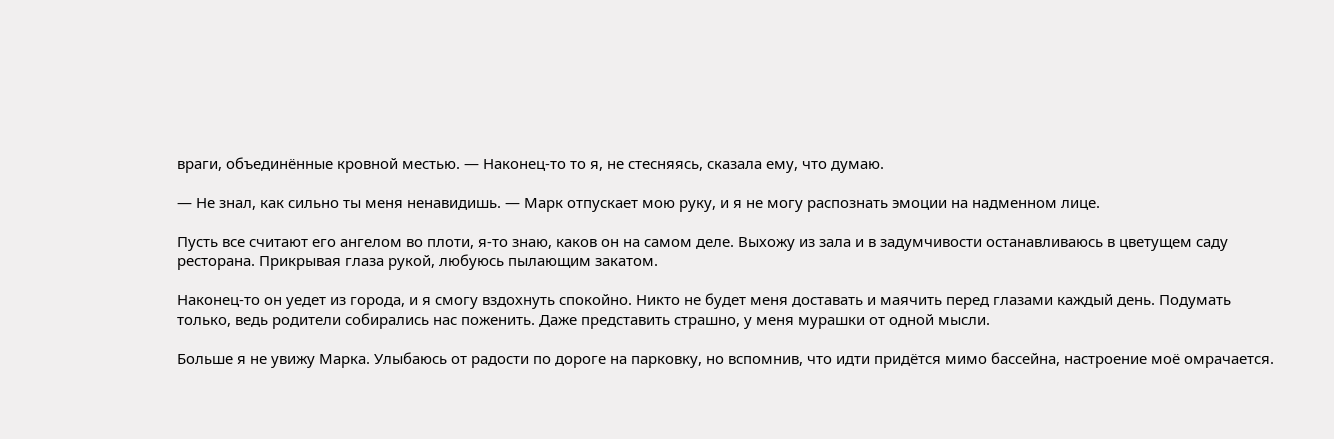враги, объединённые кровной местью. — Наконец-то то я, не стесняясь, сказала ему, что думаю.

— Не знал, как сильно ты меня ненавидишь. — Марк отпускает мою руку, и я не могу распознать эмоции на надменном лице.

Пусть все считают его ангелом во плоти, я-то знаю, каков он на самом деле. Выхожу из зала и в задумчивости останавливаюсь в цветущем саду ресторана. Прикрывая глаза рукой, любуюсь пылающим закатом.

Наконец-то он уедет из города, и я смогу вздохнуть спокойно. Никто не будет меня доставать и маячить перед глазами каждый день. Подумать только, ведь родители собирались нас поженить. Даже представить страшно, у меня мурашки от одной мысли.

Больше я не увижу Марка. Улыбаюсь от радости по дороге на парковку, но вспомнив, что идти придётся мимо бассейна, настроение моё омрачается.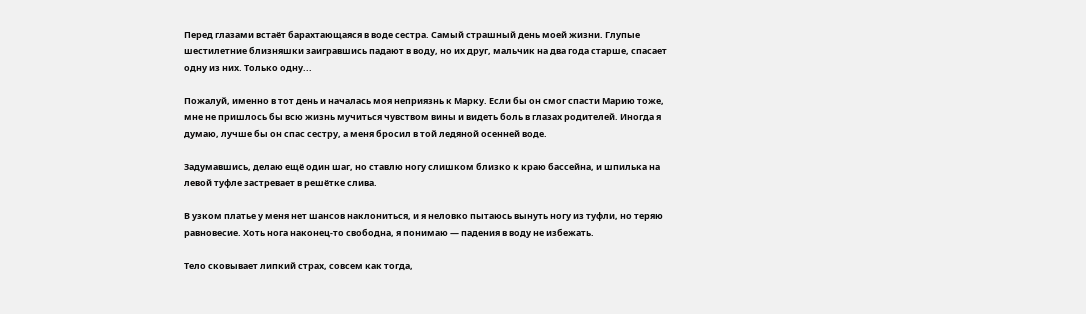Перед глазами встаёт барахтающаяся в воде сестра. Самый страшный день моей жизни. Глупые шестилетние близняшки заигравшись падают в воду, но их друг, мальчик на два года старше, спасает одну из них. Только одну...

Пожалуй, именно в тот день и началась моя неприязнь к Марку. Если бы он смог спасти Марию тоже, мне не пришлось бы всю жизнь мучиться чувством вины и видеть боль в глазах родителей. Иногда я думаю, лучше бы он спас сестру, а меня бросил в той ледяной осенней воде.

Задумавшись, делаю ещё один шаг, но ставлю ногу слишком близко к краю бассейна, и шпилька на левой туфле застревает в решётке слива.

В узком платье у меня нет шансов наклониться, и я неловко пытаюсь вынуть ногу из туфли, но теряю равновесие. Хоть нога наконец-то свободна, я понимаю — падения в воду не избежать.

Тело сковывает липкий страх, совсем как тогда,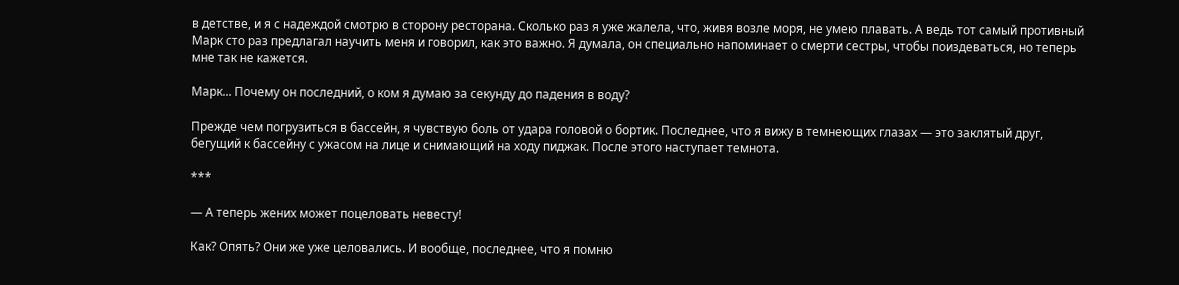в детстве, и я с надеждой смотрю в сторону ресторана. Сколько раз я уже жалела, что, живя возле моря, не умею плавать. А ведь тот самый противный Марк сто раз предлагал научить меня и говорил, как это важно. Я думала, он специально напоминает о смерти сестры, чтобы поиздеваться, но теперь мне так не кажется.

Марк... Почему он последний, о ком я думаю за секунду до падения в воду?

Прежде чем погрузиться в бассейн, я чувствую боль от удара головой о бортик. Последнее, что я вижу в темнеющих глазах — это заклятый друг, бегущий к бассейну с ужасом на лице и снимающий на ходу пиджак. После этого наступает темнота.

***

— А теперь жених может поцеловать невесту!

Как? Опять? Они же уже целовались. И вообще, последнее, что я помню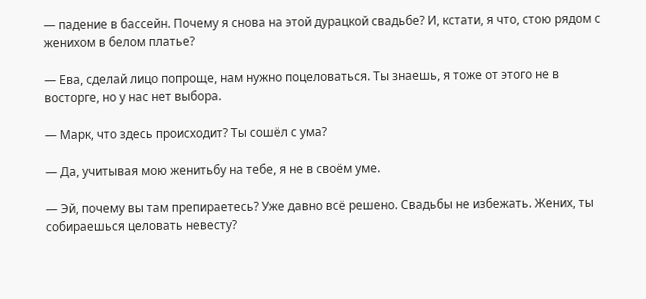— падение в бассейн. Почему я снова на этой дурацкой свадьбе? И, кстати, я что, стою рядом с женихом в белом платье?

— Ева, сделай лицо попроще, нам нужно поцеловаться. Ты знаешь, я тоже от этого не в восторге, но у нас нет выбора.

— Марк, что здесь происходит? Ты сошёл с ума?

— Да, учитывая мою женитьбу на тебе, я не в своём уме.

— Эй, почему вы там препираетесь? Уже давно всё решено. Свадьбы не избежать. Жених, ты собираешься целовать невесту?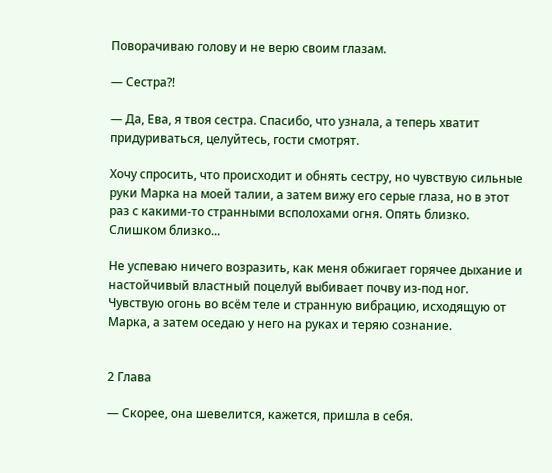Поворачиваю голову и не верю своим глазам.

— Сестра?!

— Да, Ева, я твоя сестра. Спасибо, что узнала, а теперь хватит придуриваться, целуйтесь, гости смотрят.

Хочу спросить, что происходит и обнять сестру, но чувствую сильные руки Марка на моей талии, а затем вижу его серые глаза, но в этот раз с какими-то странными всполохами огня. Опять близко. Слишком близко...

Не успеваю ничего возразить, как меня обжигает горячее дыхание и настойчивый властный поцелуй выбивает почву из-под ног. Чувствую огонь во всём теле и странную вибрацию, исходящую от Марка, а затем оседаю у него на руках и теряю сознание.


2 Глава

— Скорее, она шевелится, кажется, пришла в себя.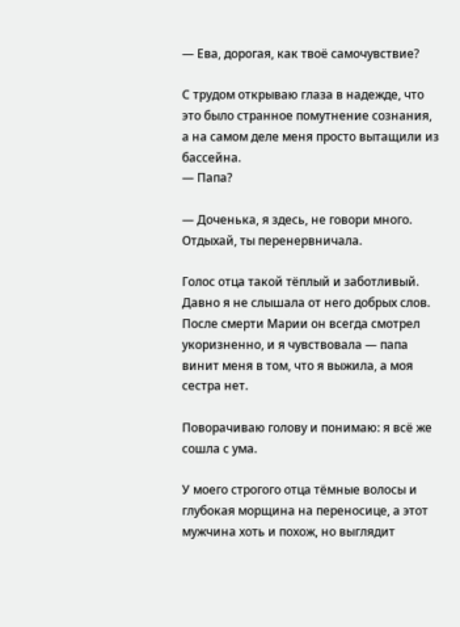— Ева, дорогая, как твоё самочувствие?

С трудом открываю глаза в надежде, что это было странное помутнение сознания, а на самом деле меня просто вытащили из бассейна.
— Папа?

— Доченька, я здесь, не говори много. Отдыхай, ты перенервничала.

Голос отца такой тёплый и заботливый. Давно я не слышала от него добрых слов. После смерти Марии он всегда смотрел укоризненно, и я чувствовала — папа винит меня в том, что я выжила, а моя сестра нет.

Поворачиваю голову и понимаю: я всё же сошла с ума.

У моего строгого отца тёмные волосы и глубокая морщина на переносице, а этот мужчина хоть и похож, но выглядит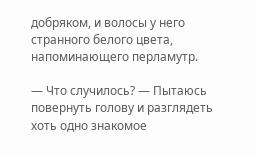добряком, и волосы у него странного белого цвета, напоминающего перламутр.

— Что случилось? — Пытаюсь повернуть голову и разглядеть хоть одно знакомое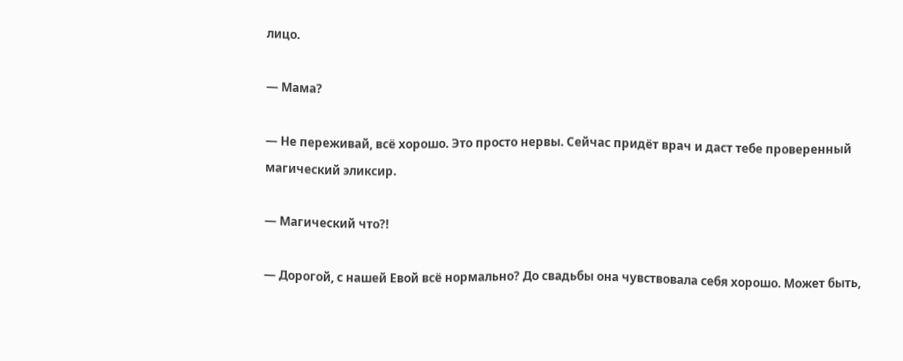лицо.

— Мама?

— Не переживай, всё хорошо. Это просто нервы. Сейчас придёт врач и даст тебе проверенный магический эликсир.

— Магический что?!

— Дорогой, с нашей Евой всё нормально? До свадьбы она чувствовала себя хорошо. Может быть,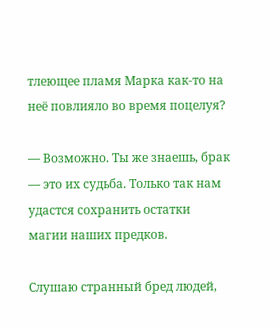тлеющее пламя Марка как-то на неё повлияло во время поцелуя?

— Возможно. Ты же знаешь, брак — это их судьба. Только так нам удастся сохранить остатки магии наших предков.

Слушаю странный бред людей,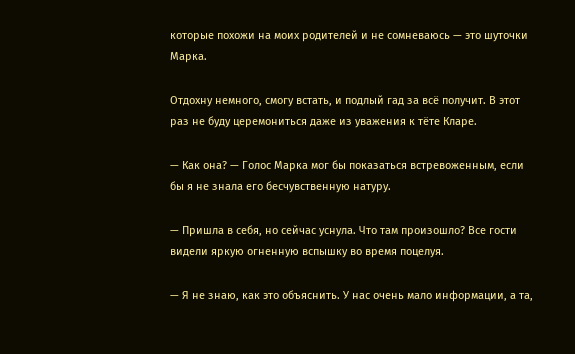которые похожи на моих родителей и не сомневаюсь — это шуточки Марка.

Отдохну немного, смогу встать, и подлый гад за всё получит. В этот раз не буду церемониться даже из уважения к тёте Кларе.

— Как она? — Голос Марка мог бы показаться встревоженным, если бы я не знала его бесчувственную натуру.

— Пришла в себя, но сейчас уснула. Что там произошло? Все гости видели яркую огненную вспышку во время поцелуя.

— Я не знаю, как это объяснить. У нас очень мало информации, а та,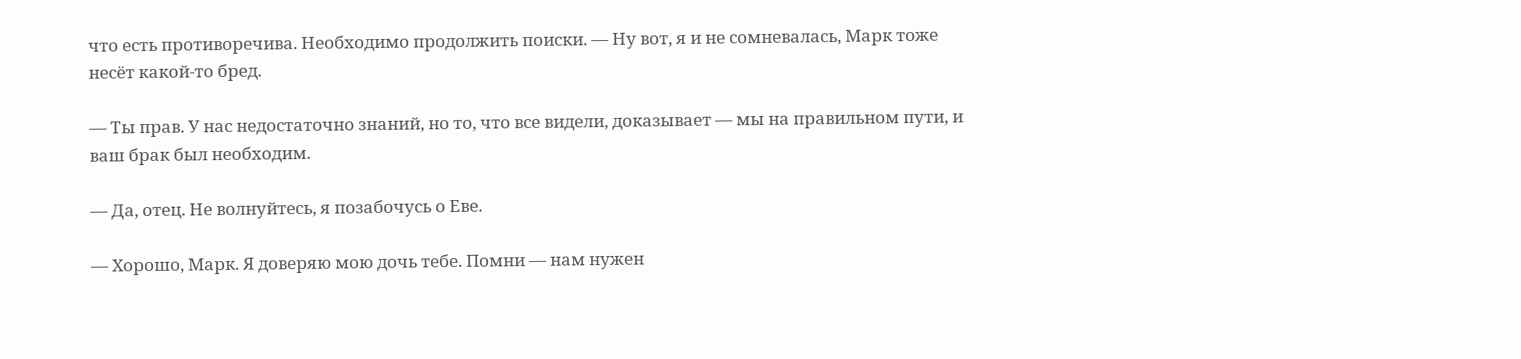что есть противоречива. Необходимо продолжить поиски. — Ну вот, я и не сомневалась, Марк тоже несёт какой-то бред.

— Ты прав. У нас недостаточно знаний, но то, что все видели, доказывает — мы на правильном пути, и ваш брак был необходим.

— Да, отец. Не волнуйтесь, я позабочусь о Еве.

— Хорошо, Марк. Я доверяю мою дочь тебе. Помни — нам нужен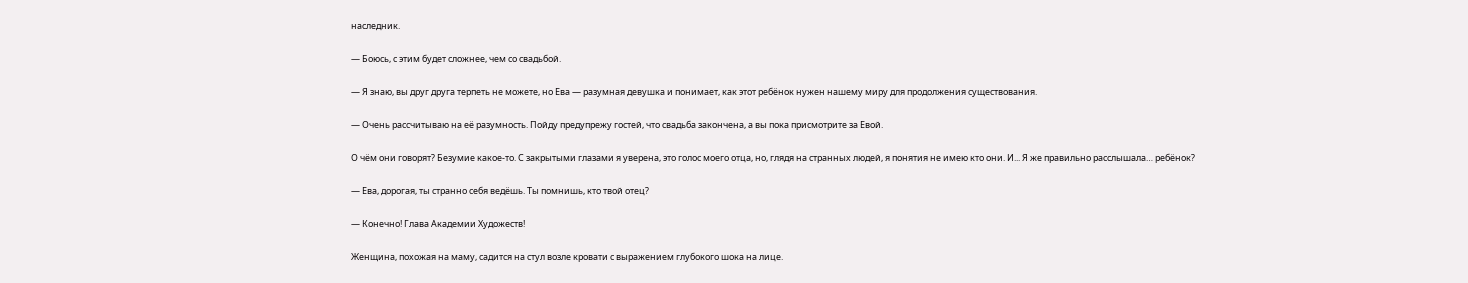наследник.

— Боюсь, с этим будет сложнее, чем со свадьбой.

— Я знаю, вы друг друга терпеть не можете, но Ева — разумная девушка и понимает, как этот ребёнок нужен нашему миру для продолжения существования.

— Очень рассчитываю на её разумность. Пойду предупрежу гостей, что свадьба закончена, а вы пока присмотрите за Евой.

О чём они говорят? Безумие какое-то. С закрытыми глазами я уверена, это голос моего отца, но, глядя на странных людей, я понятия не имею кто они. И... Я же правильно расслышала… ребёнок?

— Ева, дорогая, ты странно себя ведёшь. Ты помнишь, кто твой отец?

— Конечно! Глава Академии Художеств!

Женщина, похожая на маму, садится на стул возле кровати с выражением глубокого шока на лице.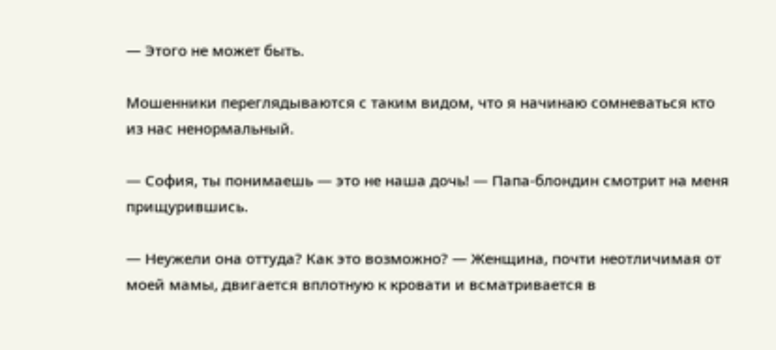— Этого не может быть.

Мошенники переглядываются с таким видом, что я начинаю сомневаться кто из нас ненормальный.

— София, ты понимаешь — это не наша дочь! — Папа-блондин смотрит на меня прищурившись.

— Неужели она оттуда? Как это возможно? — Женщина, почти неотличимая от моей мамы, двигается вплотную к кровати и всматривается в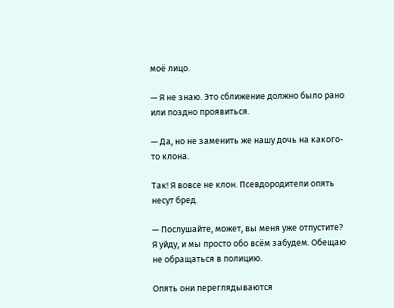моё лицо.

— Я не знаю. Это сближение должно было рано или поздно проявиться.

— Да, но не заменить же нашу дочь на какого-то клона.

Так! Я вовсе не клон. Псевдородители опять несут бред.

— Послушайте, может, вы меня уже отпустите? Я уйду, и мы просто обо всём забудем. Обещаю не обращаться в полицию.

Опять они переглядываются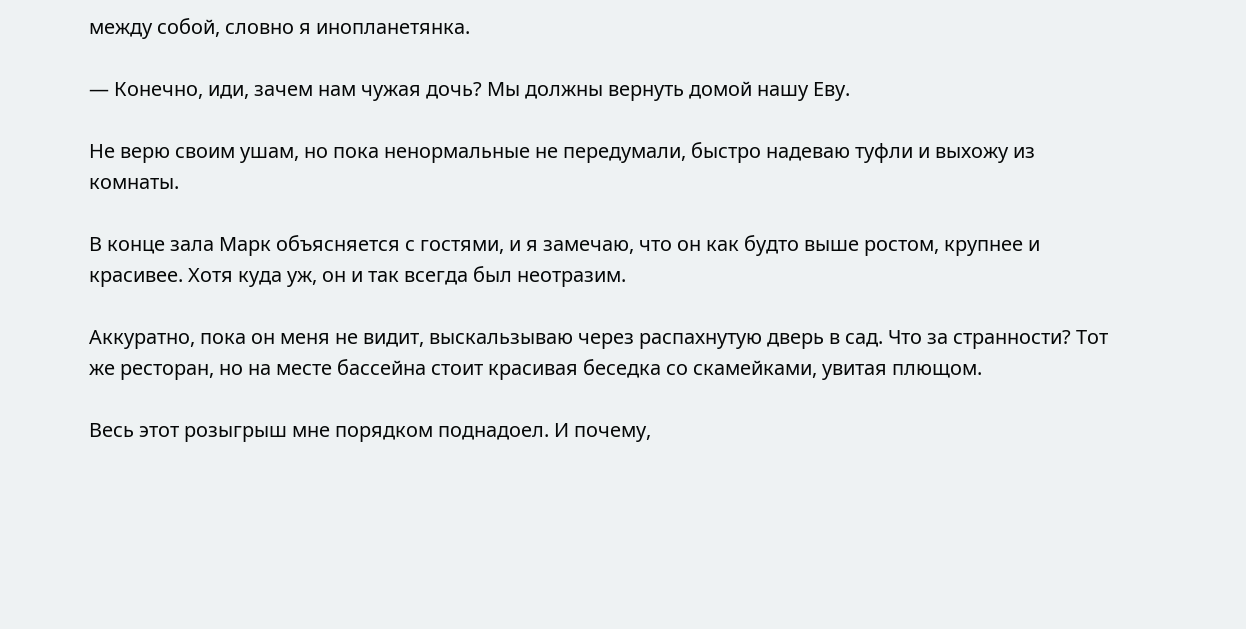между собой, словно я инопланетянка.

— Конечно, иди, зачем нам чужая дочь? Мы должны вернуть домой нашу Еву.

Не верю своим ушам, но пока ненормальные не передумали, быстро надеваю туфли и выхожу из комнаты.

В конце зала Марк объясняется с гостями, и я замечаю, что он как будто выше ростом, крупнее и красивее. Хотя куда уж, он и так всегда был неотразим.

Аккуратно, пока он меня не видит, выскальзываю через распахнутую дверь в сад. Что за странности? Тот же ресторан, но на месте бассейна стоит красивая беседка со скамейками, увитая плющом.

Весь этот розыгрыш мне порядком поднадоел. И почему,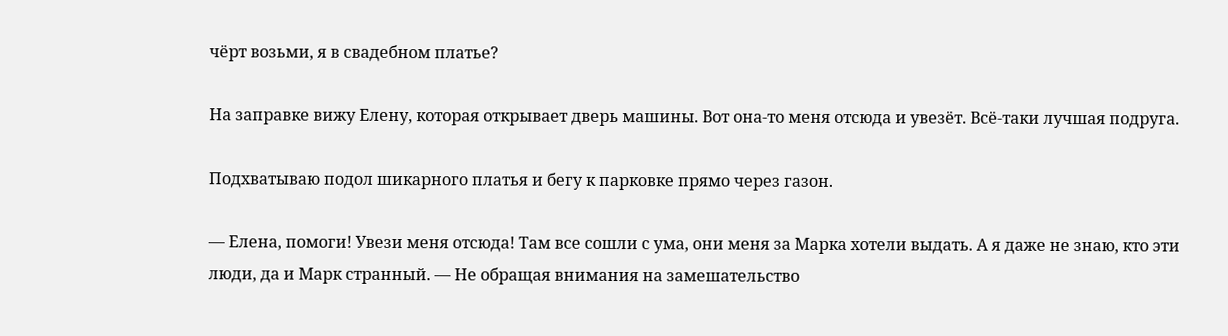чёрт возьми, я в свадебном платье?

На заправке вижу Елену, которая открывает дверь машины. Вот она-то меня отсюда и увезёт. Всё-таки лучшая подруга.

Подхватываю подол шикарного платья и бегу к парковке прямо через газон.

— Елена, помоги! Увези меня отсюда! Там все сошли с ума, они меня за Марка хотели выдать. А я даже не знаю, кто эти люди, да и Марк странный. — Не обращая внимания на замешательство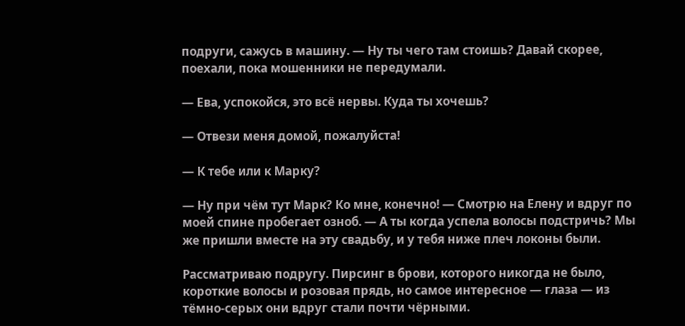подруги, сажусь в машину. — Ну ты чего там стоишь? Давай скорее, поехали, пока мошенники не передумали.

— Ева, успокойся, это всё нервы. Куда ты хочешь?

— Отвези меня домой, пожалуйста!

— К тебе или к Марку?

— Ну при чём тут Марк? Ко мне, конечно! — Смотрю на Елену и вдруг по моей спине пробегает озноб. — А ты когда успела волосы подстричь? Мы же пришли вместе на эту свадьбу, и у тебя ниже плеч локоны были.

Рассматриваю подругу. Пирсинг в брови, которого никогда не было, короткие волосы и розовая прядь, но самое интересное — глаза — из тёмно-серых они вдруг стали почти чёрными.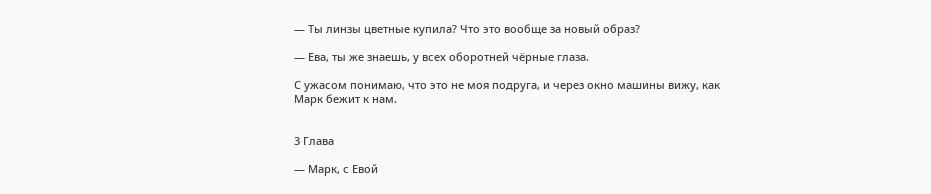— Ты линзы цветные купила? Что это вообще за новый образ?

— Ева, ты же знаешь, у всех оборотней чёрные глаза.

С ужасом понимаю, что это не моя подруга, и через окно машины вижу, как Марк бежит к нам.


3 Глава

— Марк, с Евой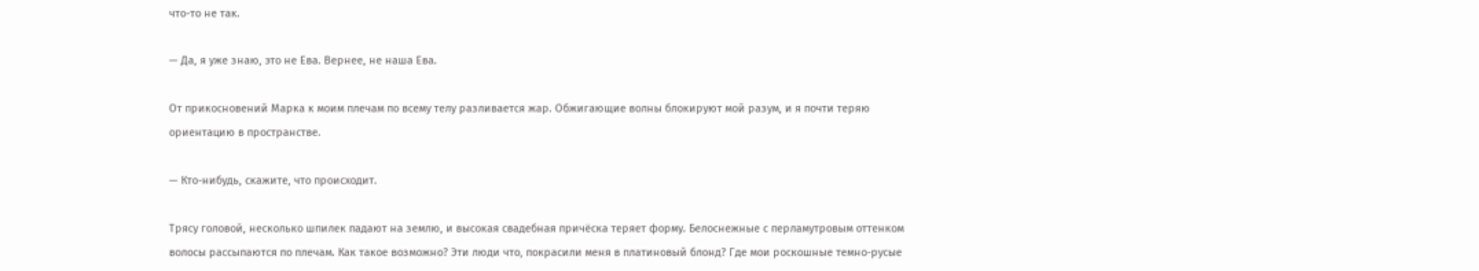что-то не так.

— Да, я уже знаю, это не Ева. Вернее, не наша Ева.

От прикосновений Марка к моим плечам по всему телу разливается жар. Обжигающие волны блокируют мой разум, и я почти теряю ориентацию в пространстве.

— Кто-нибудь, скажите, что происходит.

Трясу головой, несколько шпилек падают на землю, и высокая свадебная причёска теряет форму. Белоснежные с перламутровым оттенком волосы рассыпаются по плечам. Как такое возможно? Эти люди что, покрасили меня в платиновый блонд? Где мои роскошные темно-русые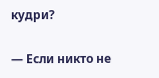кудри?

— Если никто не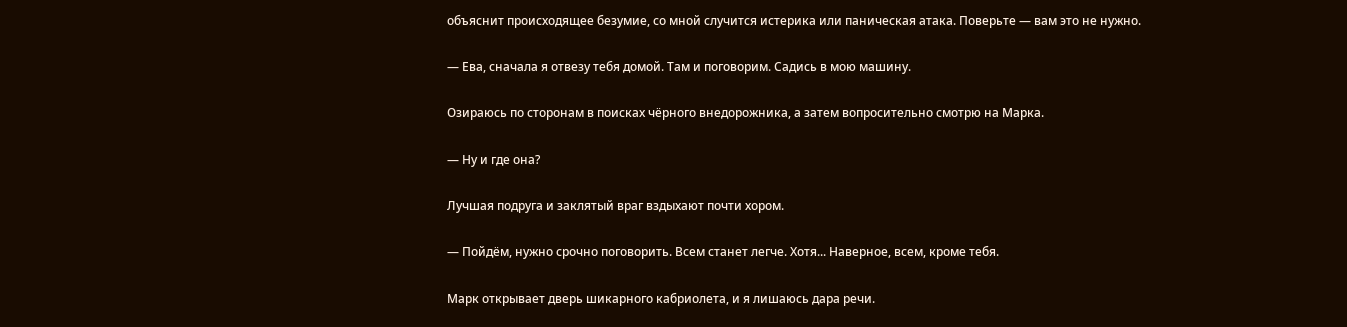объяснит происходящее безумие, со мной случится истерика или паническая атака. Поверьте — вам это не нужно.

— Ева, сначала я отвезу тебя домой. Там и поговорим. Садись в мою машину.

Озираюсь по сторонам в поисках чёрного внедорожника, а затем вопросительно смотрю на Марка.

— Ну и где она?

Лучшая подруга и заклятый враг вздыхают почти хором.

— Пойдём, нужно срочно поговорить. Всем станет легче. Хотя... Наверное, всем, кроме тебя.

Марк открывает дверь шикарного кабриолета, и я лишаюсь дара речи.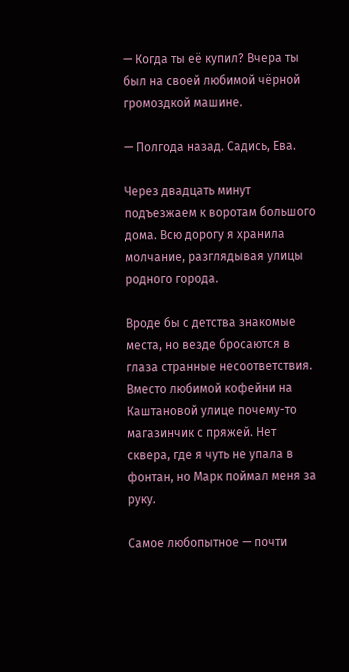— Когда ты её купил? Вчера ты был на своей любимой чёрной громоздкой машине.

— Полгода назад. Садись, Ева.

Через двадцать минут подъезжаем к воротам большого дома. Всю дорогу я хранила молчание, разглядывая улицы родного города.

Вроде бы с детства знакомые места, но везде бросаются в глаза странные несоответствия. Вместо любимой кофейни на Каштановой улице почему-то магазинчик с пряжей. Нет сквера, где я чуть не упала в фонтан, но Марк поймал меня за руку.

Самое любопытное — почти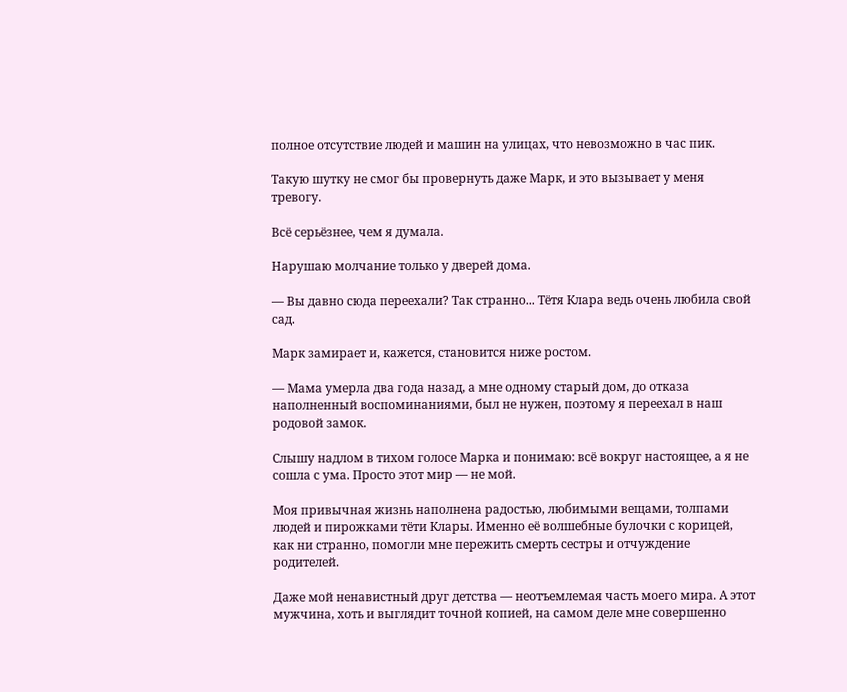полное отсутствие людей и машин на улицах, что невозможно в час пик.

Такую шутку не смог бы провернуть даже Марк, и это вызывает у меня тревогу.

Всё серьёзнее, чем я думала.

Нарушаю молчание только у дверей дома.

— Вы давно сюда переехали? Так странно... Тётя Клара ведь очень любила свой сад.

Марк замирает и, кажется, становится ниже ростом.

— Мама умерла два года назад, а мне одному старый дом, до отказа наполненный воспоминаниями, был не нужен, поэтому я переехал в наш родовой замок.

Слышу надлом в тихом голосе Марка и понимаю: всё вокруг настоящее, а я не сошла с ума. Просто этот мир — не мой.

Моя привычная жизнь наполнена радостью, любимыми вещами, толпами людей и пирожками тёти Клары. Именно её волшебные булочки с корицей, как ни странно, помогли мне пережить смерть сестры и отчуждение родителей.

Даже мой ненавистный друг детства — неотъемлемая часть моего мира. А этот мужчина, хоть и выглядит точной копией, на самом деле мне совершенно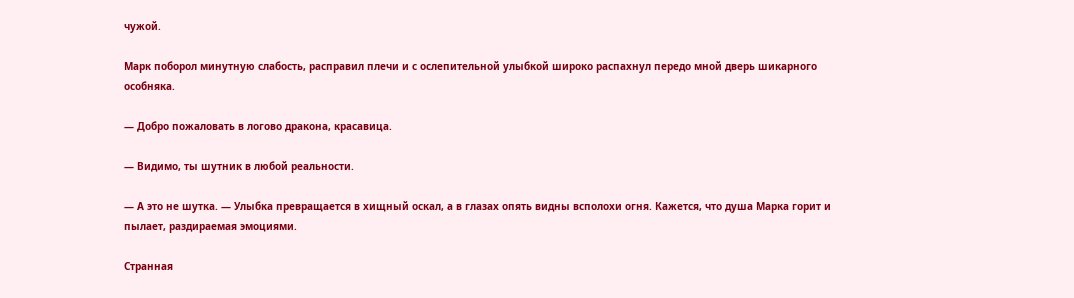чужой.

Марк поборол минутную слабость, расправил плечи и с ослепительной улыбкой широко распахнул передо мной дверь шикарного особняка.

— Добро пожаловать в логово дракона, красавица.

— Видимо, ты шутник в любой реальности.

— А это не шутка. — Улыбка превращается в хищный оскал, а в глазах опять видны всполохи огня. Кажется, что душа Марка горит и пылает, раздираемая эмоциями.

Странная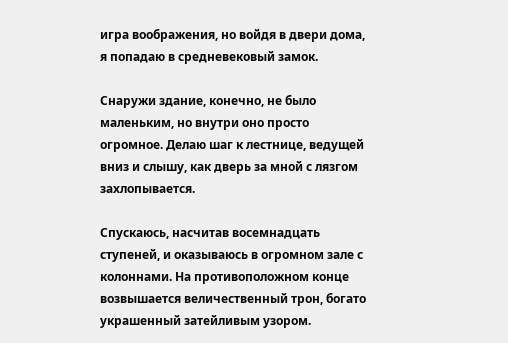игра воображения, но войдя в двери дома, я попадаю в средневековый замок.

Снаружи здание, конечно, не было маленьким, но внутри оно просто огромное. Делаю шаг к лестнице, ведущей вниз и слышу, как дверь за мной с лязгом захлопывается.

Спускаюсь, насчитав восемнадцать ступеней, и оказываюсь в огромном зале с колоннами. На противоположном конце возвышается величественный трон, богато украшенный затейливым узором.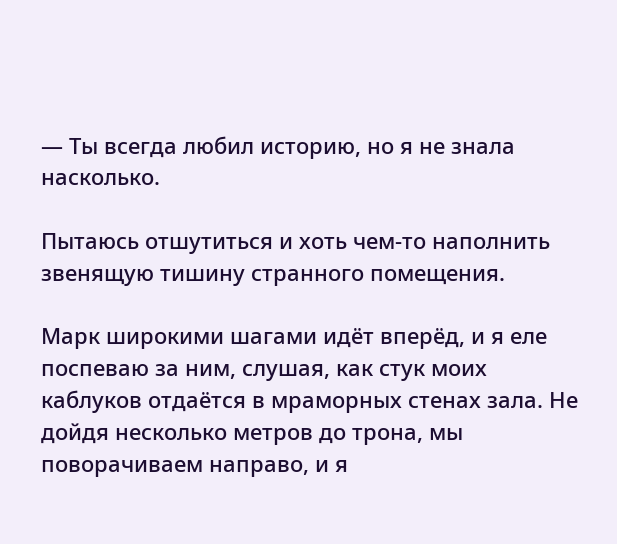— Ты всегда любил историю, но я не знала насколько.

Пытаюсь отшутиться и хоть чем-то наполнить звенящую тишину странного помещения.

Марк широкими шагами идёт вперёд, и я еле поспеваю за ним, слушая, как стук моих каблуков отдаётся в мраморных стенах зала. Не дойдя несколько метров до трона, мы поворачиваем направо, и я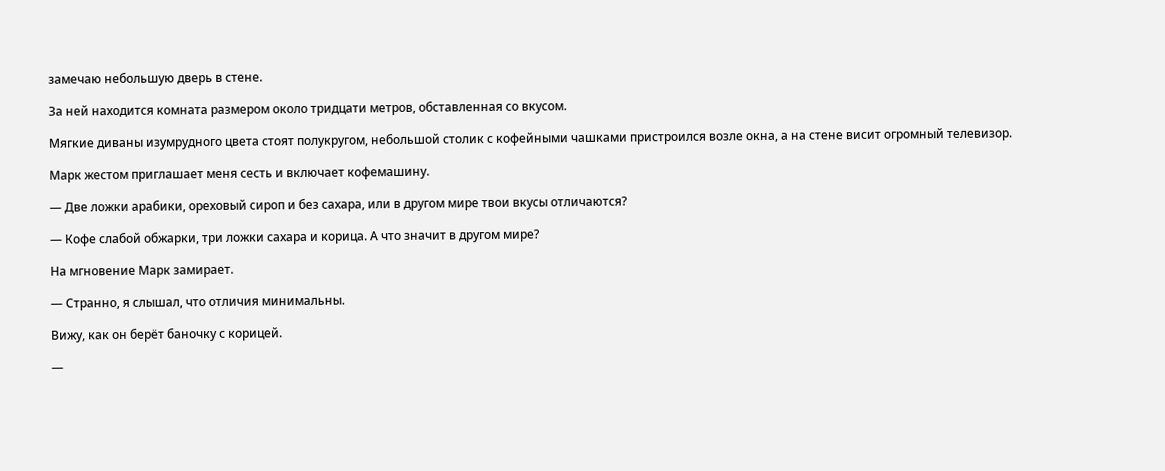замечаю небольшую дверь в стене.

За ней находится комната размером около тридцати метров, обставленная со вкусом.

Мягкие диваны изумрудного цвета стоят полукругом, небольшой столик с кофейными чашками пристроился возле окна, а на стене висит огромный телевизор.

Марк жестом приглашает меня сесть и включает кофемашину.

— Две ложки арабики, ореховый сироп и без сахара, или в другом мире твои вкусы отличаются?

— Кофе слабой обжарки, три ложки сахара и корица. А что значит в другом мире?

На мгновение Марк замирает.

— Странно, я слышал, что отличия минимальны.

Вижу, как он берёт баночку с корицей.

—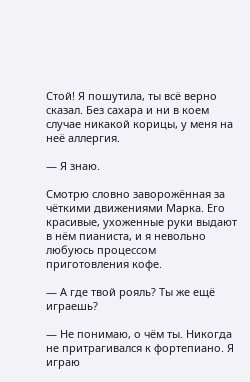Стой! Я пошутила, ты всё верно сказал. Без сахара и ни в коем случае никакой корицы, у меня на неё аллергия.

— Я знаю.

Смотрю словно заворожённая за чёткими движениями Марка. Его красивые, ухоженные руки выдают в нём пианиста, и я невольно любуюсь процессом приготовления кофе.

— А где твой рояль? Ты же ещё играешь?

— Не понимаю, о чём ты. Никогда не притрагивался к фортепиано. Я играю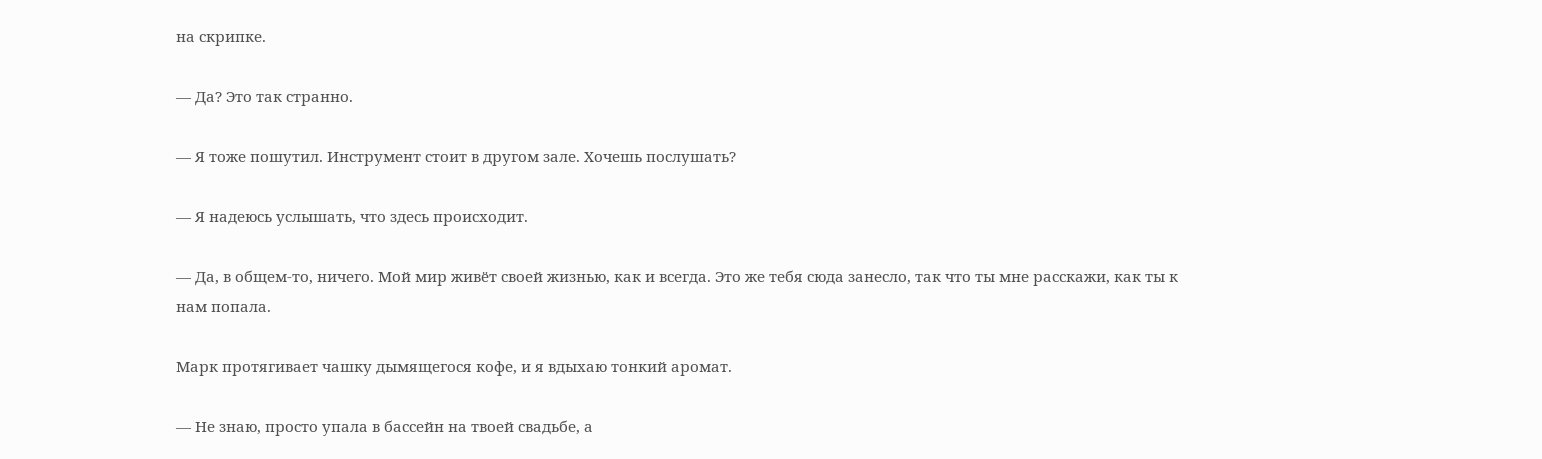на скрипке.

— Да? Это так странно.

— Я тоже пошутил. Инструмент стоит в другом зале. Хочешь послушать?

— Я надеюсь услышать, что здесь происходит.

— Да, в общем-то, ничего. Мой мир живёт своей жизнью, как и всегда. Это же тебя сюда занесло, так что ты мне расскажи, как ты к нам попала.

Марк протягивает чашку дымящегося кофе, и я вдыхаю тонкий аромат.

— Не знаю, просто упала в бассейн на твоей свадьбе, а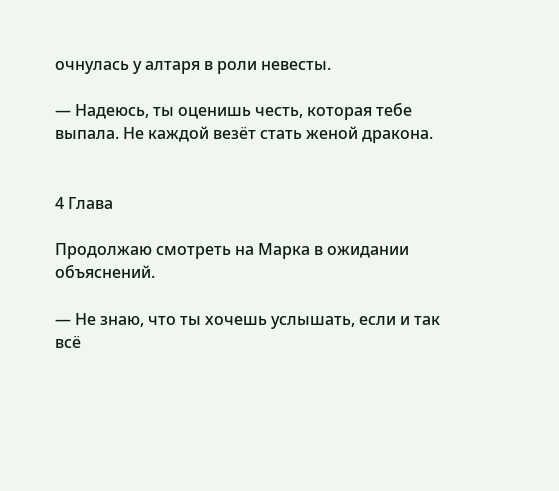очнулась у алтаря в роли невесты.

— Надеюсь, ты оценишь честь, которая тебе выпала. Не каждой везёт стать женой дракона.


4 Глава

Продолжаю смотреть на Марка в ожидании объяснений.

— Не знаю, что ты хочешь услышать, если и так всё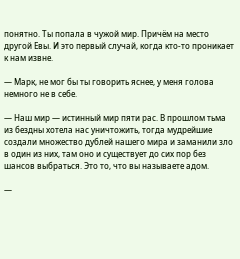понятно. Ты попала в чужой мир. Причём на место другой Евы. И это первый случай, когда кто-то проникает к нам извне.

— Марк, не мог бы ты говорить яснее, у меня голова немного не в себе.

— Наш мир — истинный мир пяти рас. В прошлом тьма из бездны хотела нас уничтожить, тогда мудрейшие создали множество дублей нашего мира и заманили зло в один из них, там оно и существует до сих пор без шансов выбраться. Это то, что вы называете адом.

—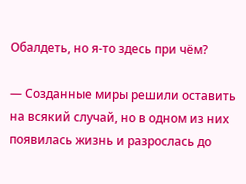Обалдеть, но я-то здесь при чём?

— Созданные миры решили оставить на всякий случай, но в одном из них появилась жизнь и разрослась до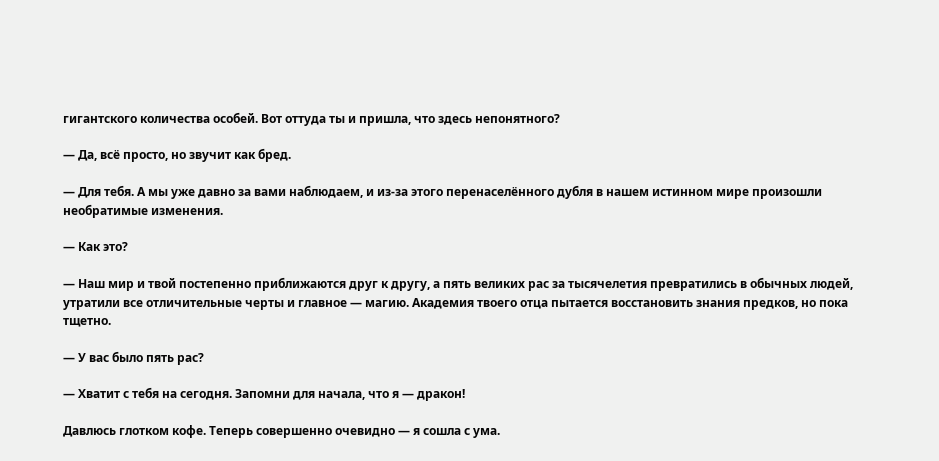гигантского количества особей. Вот оттуда ты и пришла, что здесь непонятного?

— Да, всё просто, но звучит как бред.

— Для тебя. А мы уже давно за вами наблюдаем, и из-за этого перенаселённого дубля в нашем истинном мире произошли необратимые изменения.

— Как это?

— Наш мир и твой постепенно приближаются друг к другу, а пять великих рас за тысячелетия превратились в обычных людей, утратили все отличительные черты и главное — магию. Академия твоего отца пытается восстановить знания предков, но пока тщетно.

— У вас было пять рас?

— Хватит с тебя на сегодня. Запомни для начала, что я — дракон!

Давлюсь глотком кофе. Теперь совершенно очевидно — я сошла с ума.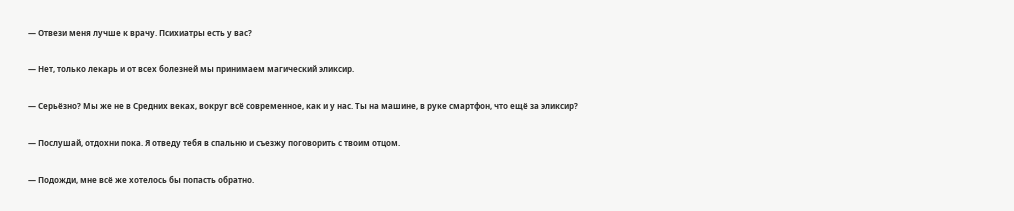— Отвези меня лучше к врачу. Психиатры есть у вас?

— Нет, только лекарь и от всех болезней мы принимаем магический эликсир.

— Серьёзно? Мы же не в Средних веках, вокруг всё современное, как и у нас. Ты на машине, в руке смартфон, что ещё за эликсир?

— Послушай, отдохни пока. Я отведу тебя в спальню и съезжу поговорить с твоим отцом.

— Подожди, мне всё же хотелось бы попасть обратно.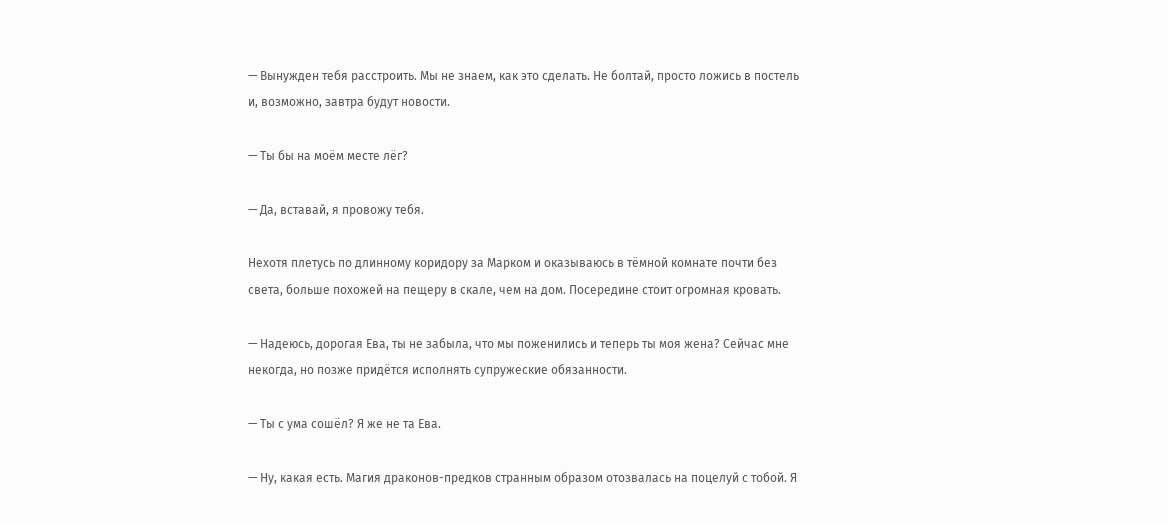— Вынужден тебя расстроить. Мы не знаем, как это сделать. Не болтай, просто ложись в постель и, возможно, завтра будут новости.

— Ты бы на моём месте лёг?

— Да, вставай, я провожу тебя.

Нехотя плетусь по длинному коридору за Марком и оказываюсь в тёмной комнате почти без света, больше похожей на пещеру в скале, чем на дом. Посередине стоит огромная кровать.

— Надеюсь, дорогая Ева, ты не забыла, что мы поженились и теперь ты моя жена? Сейчас мне некогда, но позже придётся исполнять супружеские обязанности.

— Ты с ума сошёл? Я же не та Ева.

— Ну, какая есть. Магия драконов-предков странным образом отозвалась на поцелуй с тобой. Я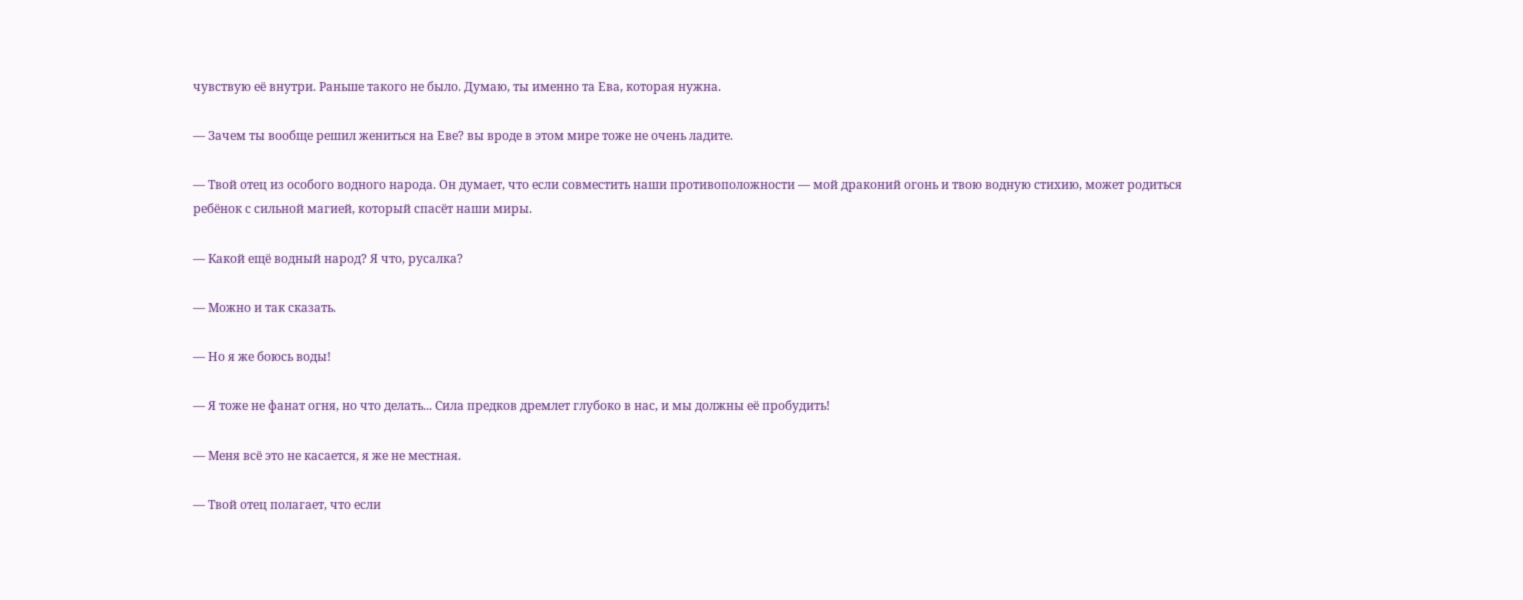чувствую её внутри. Раньше такого не было. Думаю, ты именно та Ева, которая нужна.

— Зачем ты вообще решил жениться на Еве? вы вроде в этом мире тоже не очень ладите.

— Твой отец из особого водного народа. Он думает, что если совместить наши противоположности — мой драконий огонь и твою водную стихию, может родиться ребёнок с сильной магией, который спасёт наши миры.

— Какой ещё водный народ? Я что, русалка?

— Можно и так сказать.

— Но я же боюсь воды!

— Я тоже не фанат огня, но что делать... Сила предков дремлет глубоко в нас, и мы должны её пробудить!

— Меня всё это не касается, я же не местная.

— Твой отец полагает, что если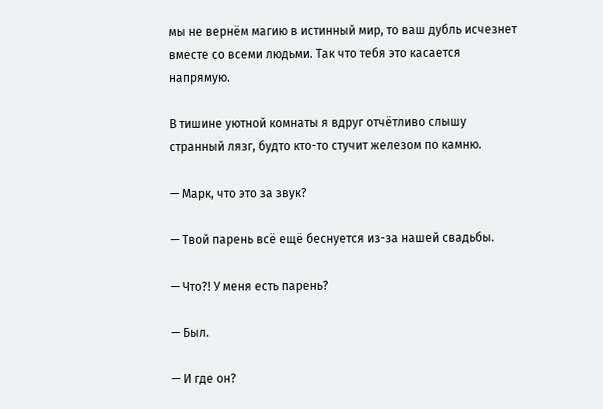мы не вернём магию в истинный мир, то ваш дубль исчезнет вместе со всеми людьми. Так что тебя это касается напрямую.

В тишине уютной комнаты я вдруг отчётливо слышу странный лязг, будто кто-то стучит железом по камню.

— Марк, что это за звук?

— Твой парень всё ещё беснуется из-за нашей свадьбы.

— Что?! У меня есть парень?

— Был.

— И где он?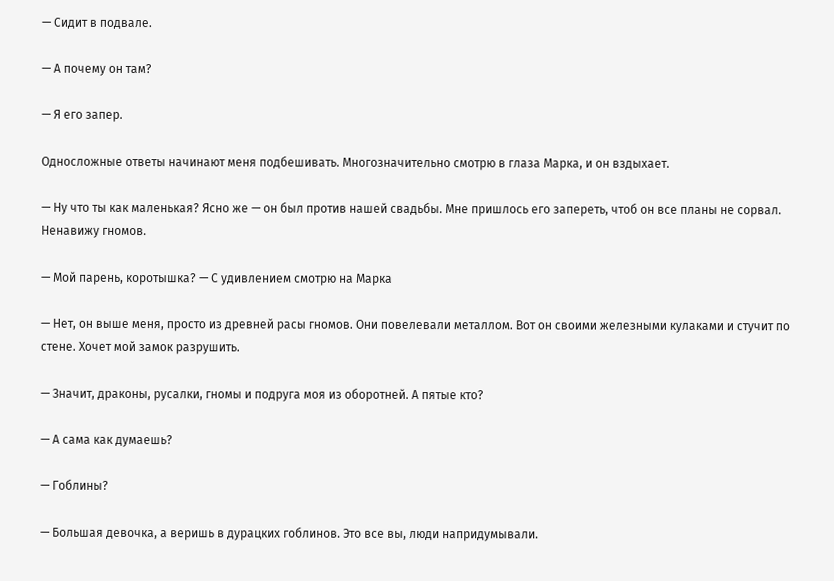— Сидит в подвале.

— А почему он там?

— Я его запер.

Односложные ответы начинают меня подбешивать. Многозначительно смотрю в глаза Марка, и он вздыхает.

— Ну что ты как маленькая? Ясно же — он был против нашей свадьбы. Мне пришлось его запереть, чтоб он все планы не сорвал. Ненавижу гномов.

— Мой парень, коротышка? — С удивлением смотрю на Марка

— Нет, он выше меня, просто из древней расы гномов. Они повелевали металлом. Вот он своими железными кулаками и стучит по стене. Хочет мой замок разрушить.

— Значит, драконы, русалки, гномы и подруга моя из оборотней. А пятые кто?

— А сама как думаешь?

— Гоблины?

— Большая девочка, а веришь в дурацких гоблинов. Это все вы, люди напридумывали.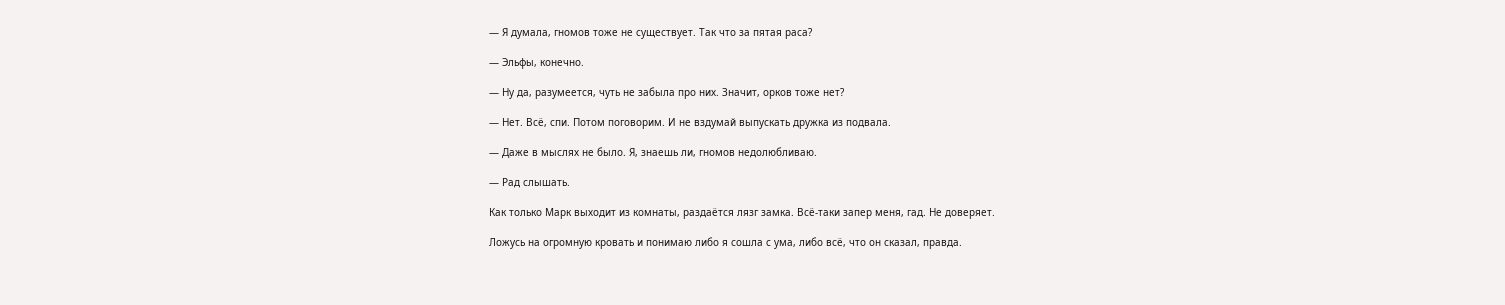— Я думала, гномов тоже не существует. Так что за пятая раса?

— Эльфы, конечно.

— Ну да, разумеется, чуть не забыла про них. Значит, орков тоже нет?

— Нет. Всё, спи. Потом поговорим. И не вздумай выпускать дружка из подвала.

— Даже в мыслях не было. Я, знаешь ли, гномов недолюбливаю.

— Рад слышать.

Как только Марк выходит из комнаты, раздаётся лязг замка. Всё-таки запер меня, гад. Не доверяет.

Ложусь на огромную кровать и понимаю либо я сошла с ума, либо всё, что он сказал, правда.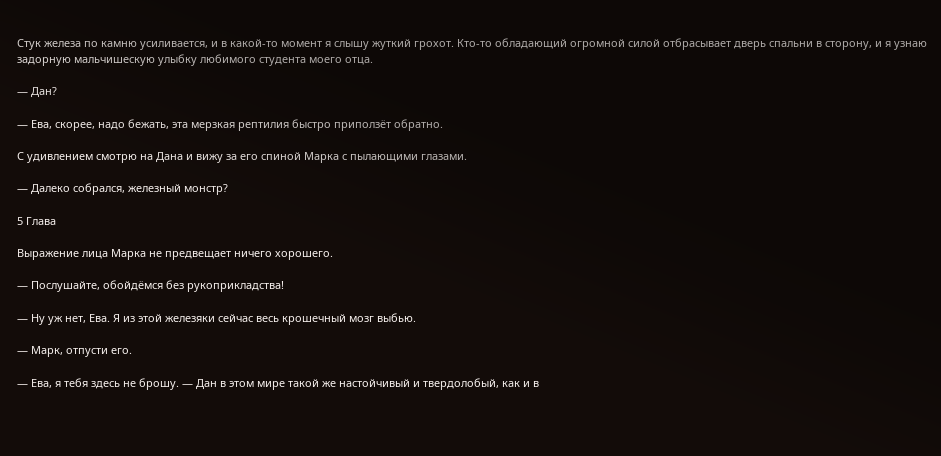Стук железа по камню усиливается, и в какой-то момент я слышу жуткий грохот. Кто-то обладающий огромной силой отбрасывает дверь спальни в сторону, и я узнаю задорную мальчишескую улыбку любимого студента моего отца.

— Дан?

— Ева, скорее, надо бежать, эта мерзкая рептилия быстро приползёт обратно.

С удивлением смотрю на Дана и вижу за его спиной Марка с пылающими глазами.

— Далеко собрался, железный монстр?

5 Глава

Выражение лица Марка не предвещает ничего хорошего.

— Послушайте, обойдёмся без рукоприкладства!

— Ну уж нет, Ева. Я из этой железяки сейчас весь крошечный мозг выбью.

— Марк, отпусти его.

— Ева, я тебя здесь не брошу. — Дан в этом мире такой же настойчивый и твердолобый, как и в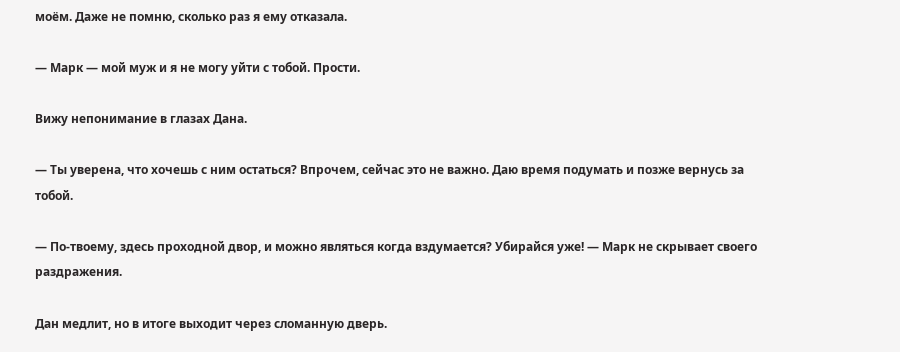моём. Даже не помню, сколько раз я ему отказала.

— Марк — мой муж и я не могу уйти с тобой. Прости.

Вижу непонимание в глазах Дана.

— Ты уверена, что хочешь с ним остаться? Впрочем, сейчас это не важно. Даю время подумать и позже вернусь за тобой.

— По-твоему, здесь проходной двор, и можно являться когда вздумается? Убирайся уже! — Марк не скрывает своего раздражения.

Дан медлит, но в итоге выходит через сломанную дверь.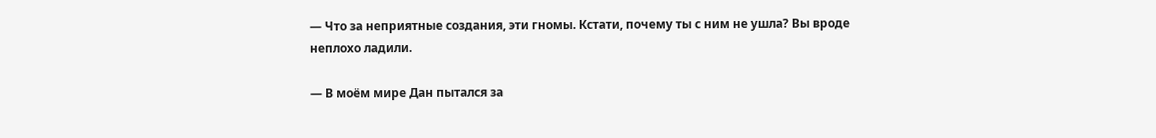— Что за неприятные создания, эти гномы. Кстати, почему ты с ним не ушла? Вы вроде неплохо ладили.

— В моём мире Дан пытался за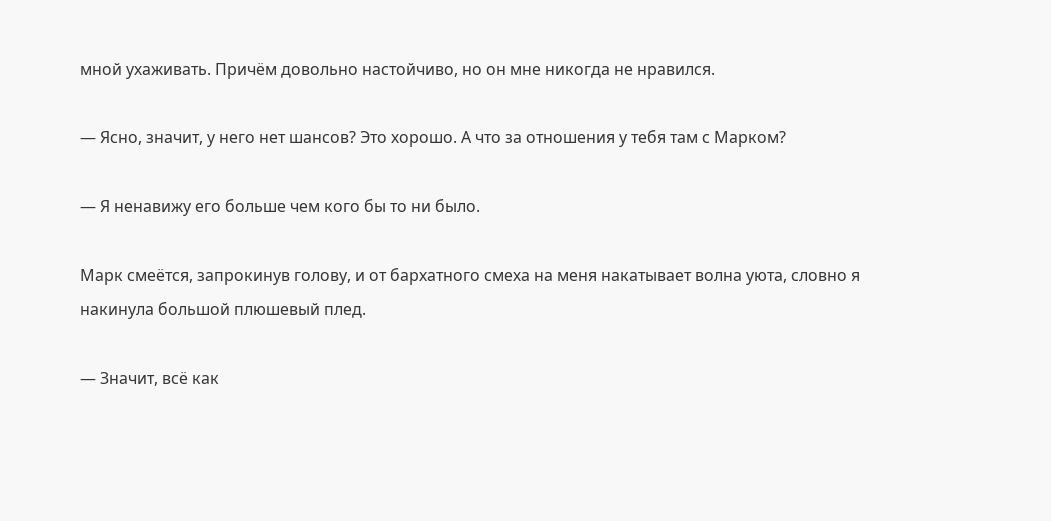мной ухаживать. Причём довольно настойчиво, но он мне никогда не нравился.

— Ясно, значит, у него нет шансов? Это хорошо. А что за отношения у тебя там с Марком?

— Я ненавижу его больше чем кого бы то ни было.

Марк смеётся, запрокинув голову, и от бархатного смеха на меня накатывает волна уюта, словно я накинула большой плюшевый плед.

— Значит, всё как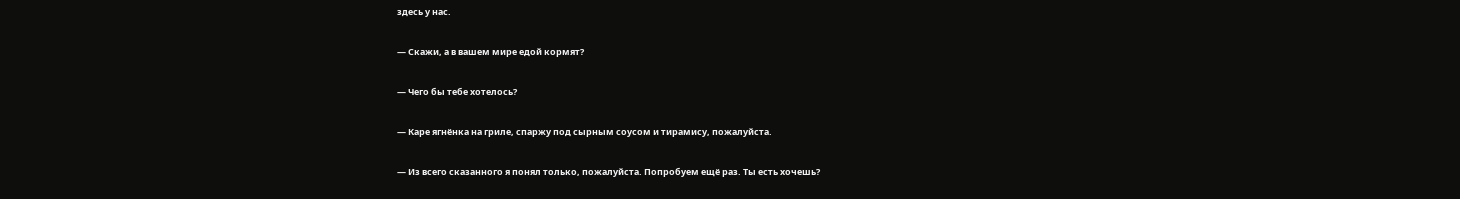здесь у нас.

— Скажи, а в вашем мире едой кормят?

— Чего бы тебе хотелось?

— Каре ягнёнка на гриле, спаржу под сырным соусом и тирамису, пожалуйста.

— Из всего сказанного я понял только, пожалуйста. Попробуем ещё раз. Ты есть хочешь?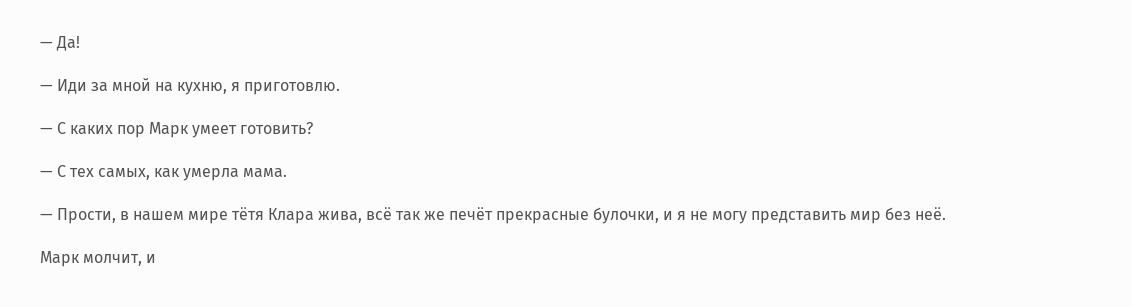— Да!

— Иди за мной на кухню, я приготовлю.

— С каких пор Марк умеет готовить?

— С тех самых, как умерла мама.

— Прости, в нашем мире тётя Клара жива, всё так же печёт прекрасные булочки, и я не могу представить мир без неё.

Марк молчит, и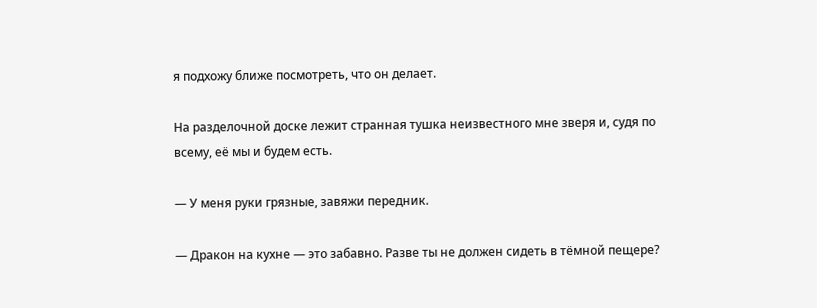я подхожу ближе посмотреть, что он делает.

На разделочной доске лежит странная тушка неизвестного мне зверя и, судя по всему, её мы и будем есть.

— У меня руки грязные, завяжи передник.

— Дракон на кухне — это забавно. Разве ты не должен сидеть в тёмной пещере?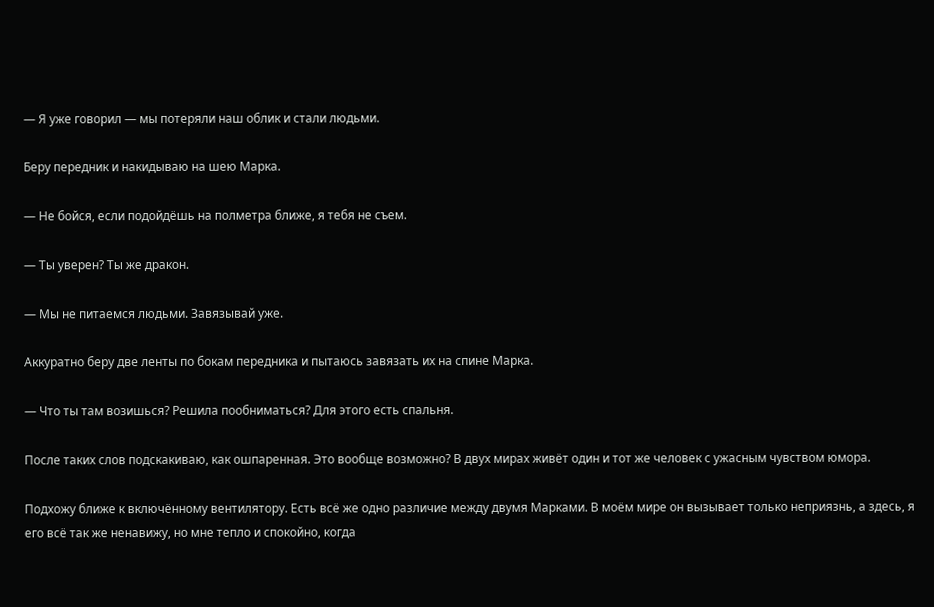— Я уже говорил — мы потеряли наш облик и стали людьми.

Беру передник и накидываю на шею Марка.

— Не бойся, если подойдёшь на полметра ближе, я тебя не съем.

— Ты уверен? Ты же дракон.

— Мы не питаемся людьми. Завязывай уже.

Аккуратно беру две ленты по бокам передника и пытаюсь завязать их на спине Марка.

— Что ты там возишься? Решила пообниматься? Для этого есть спальня.

После таких слов подскакиваю, как ошпаренная. Это вообще возможно? В двух мирах живёт один и тот же человек с ужасным чувством юмора.

Подхожу ближе к включённому вентилятору. Есть всё же одно различие между двумя Марками. В моём мире он вызывает только неприязнь, а здесь, я его всё так же ненавижу, но мне тепло и спокойно, когда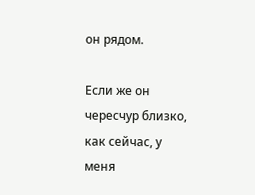он рядом.

Если же он чересчур близко, как сейчас, у меня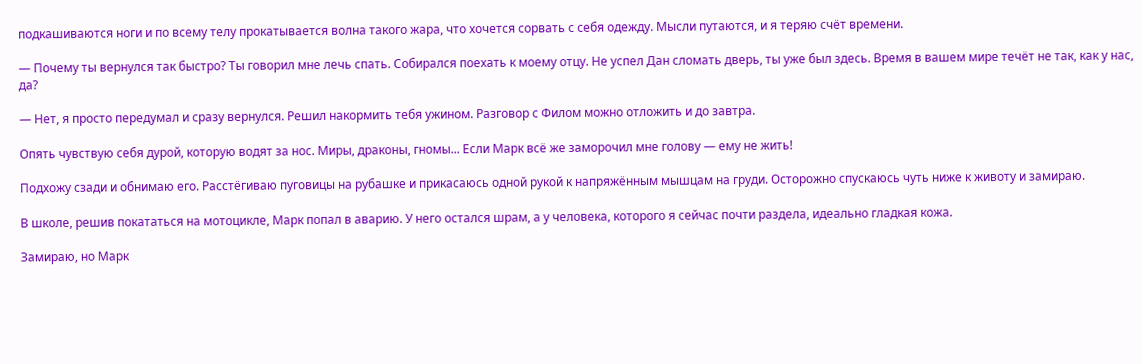подкашиваются ноги и по всему телу прокатывается волна такого жара, что хочется сорвать с себя одежду. Мысли путаются, и я теряю счёт времени.

— Почему ты вернулся так быстро? Ты говорил мне лечь спать. Собирался поехать к моему отцу. Не успел Дан сломать дверь, ты уже был здесь. Время в вашем мире течёт не так, как у нас, да?

— Нет, я просто передумал и сразу вернулся. Решил накормить тебя ужином. Разговор с Филом можно отложить и до завтра.

Опять чувствую себя дурой, которую водят за нос. Миры, драконы, гномы... Если Марк всё же заморочил мне голову — ему не жить!

Подхожу сзади и обнимаю его. Расстёгиваю пуговицы на рубашке и прикасаюсь одной рукой к напряжённым мышцам на груди. Осторожно спускаюсь чуть ниже к животу и замираю.

В школе, решив покататься на мотоцикле, Марк попал в аварию. У него остался шрам, а у человека, которого я сейчас почти раздела, идеально гладкая кожа.

Замираю, но Марк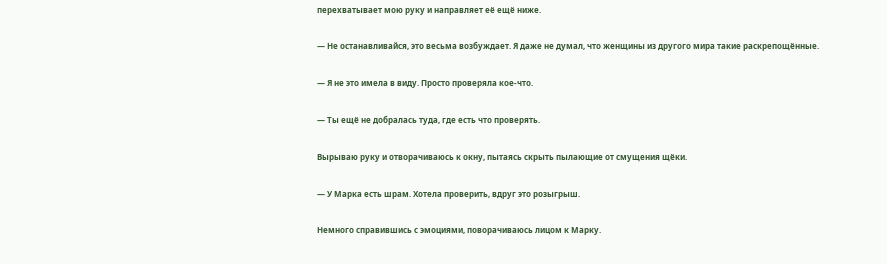перехватывает мою руку и направляет её ещё ниже.

— Не останавливайся, это весьма возбуждает. Я даже не думал, что женщины из другого мира такие раскрепощённые.

— Я не это имела в виду. Просто проверяла кое-что.

— Ты ещё не добралась туда, где есть что проверять.

Вырываю руку и отворачиваюсь к окну, пытаясь скрыть пылающие от смущения щёки.

— У Марка есть шрам. Хотела проверить, вдруг это розыгрыш.

Немного справившись с эмоциями, поворачиваюсь лицом к Марку.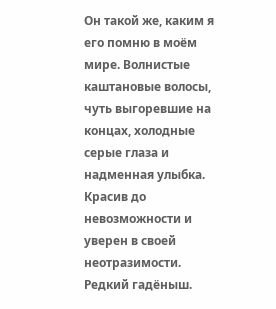Он такой же, каким я его помню в моём мире. Волнистые каштановые волосы, чуть выгоревшие на концах, холодные серые глаза и надменная улыбка. Красив до невозможности и уверен в своей неотразимости. Редкий гадёныш.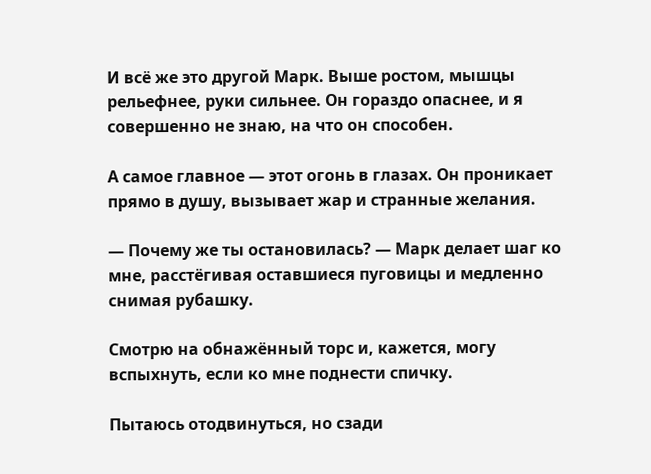И всё же это другой Марк. Выше ростом, мышцы рельефнее, руки сильнее. Он гораздо опаснее, и я совершенно не знаю, на что он способен.

А самое главное — этот огонь в глазах. Он проникает прямо в душу, вызывает жар и странные желания.

— Почему же ты остановилась? — Марк делает шаг ко мне, расстёгивая оставшиеся пуговицы и медленно снимая рубашку.

Смотрю на обнажённый торс и, кажется, могу вспыхнуть, если ко мне поднести спичку.

Пытаюсь отодвинуться, но сзади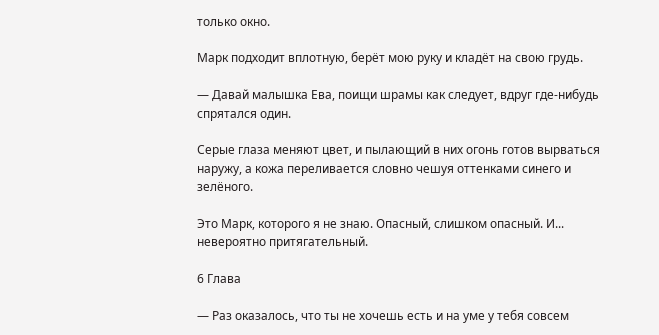только окно.

Марк подходит вплотную, берёт мою руку и кладёт на свою грудь.

— Давай малышка Ева, поищи шрамы как следует, вдруг где-нибудь спрятался один.

Серые глаза меняют цвет, и пылающий в них огонь готов вырваться наружу, а кожа переливается словно чешуя оттенками синего и зелёного.

Это Марк, которого я не знаю. Опасный, слишком опасный. И... невероятно притягательный.

6 Глава

— Раз оказалось, что ты не хочешь есть и на уме у тебя совсем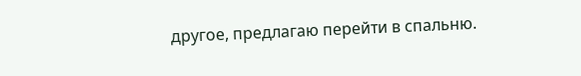другое, предлагаю перейти в спальню.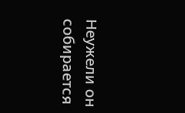Неужели он собирается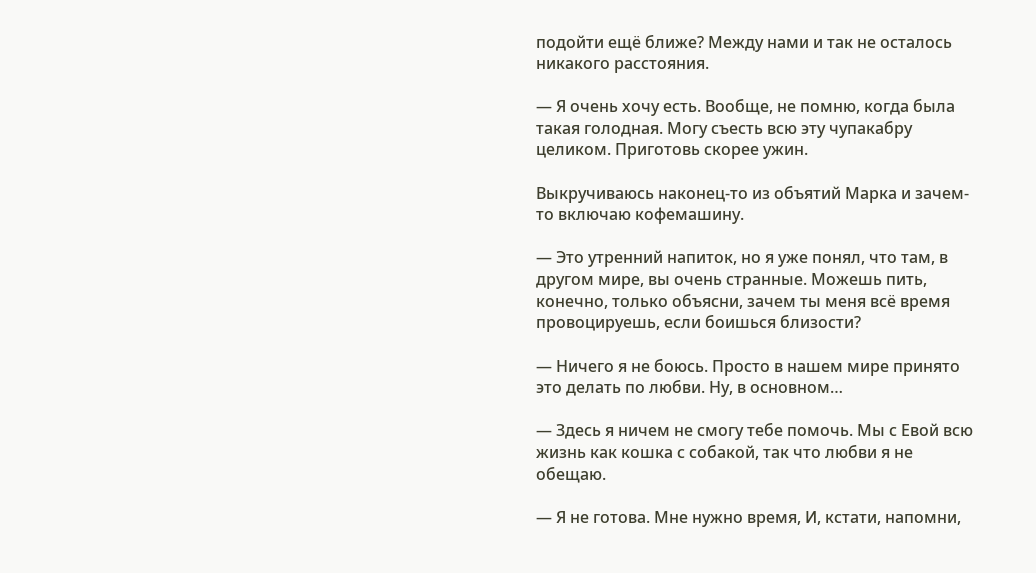подойти ещё ближе? Между нами и так не осталось никакого расстояния.

— Я очень хочу есть. Вообще, не помню, когда была такая голодная. Могу съесть всю эту чупакабру целиком. Приготовь скорее ужин.

Выкручиваюсь наконец-то из объятий Марка и зачем-то включаю кофемашину.

— Это утренний напиток, но я уже понял, что там, в другом мире, вы очень странные. Можешь пить, конечно, только объясни, зачем ты меня всё время провоцируешь, если боишься близости?

— Ничего я не боюсь. Просто в нашем мире принято это делать по любви. Ну, в основном…

— Здесь я ничем не смогу тебе помочь. Мы с Евой всю жизнь как кошка с собакой, так что любви я не обещаю.

— Я не готова. Мне нужно время, И, кстати, напомни,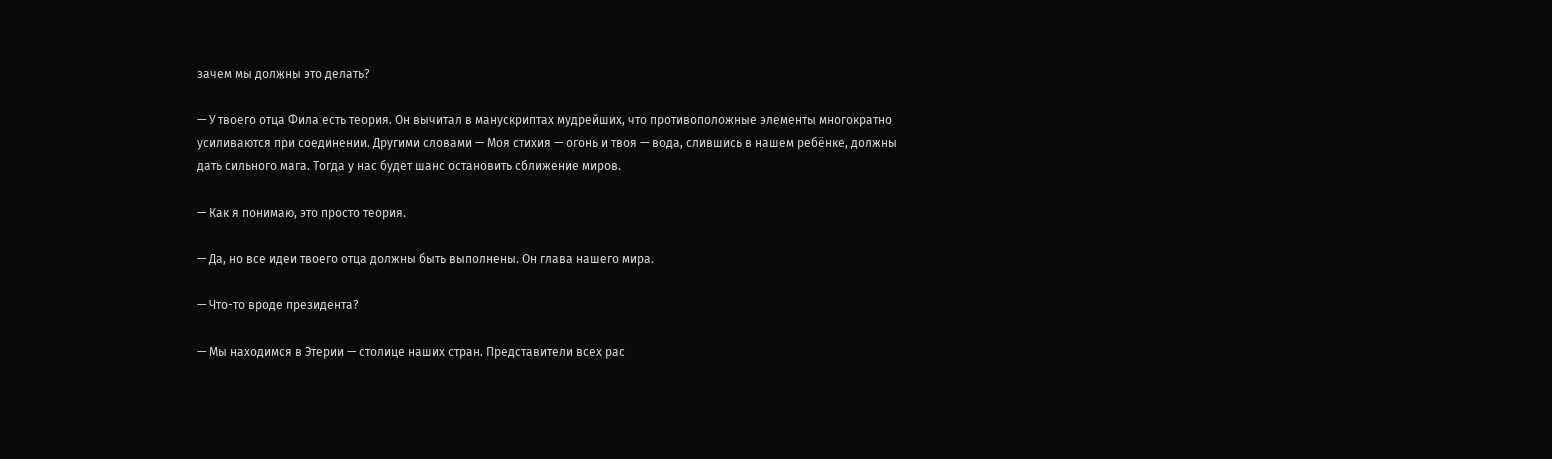зачем мы должны это делать?

— У твоего отца Фила есть теория. Он вычитал в манускриптах мудрейших, что противоположные элементы многократно усиливаются при соединении. Другими словами — Моя стихия — огонь и твоя — вода, слившись в нашем ребёнке, должны дать сильного мага. Тогда у нас будет шанс остановить сближение миров.

— Как я понимаю, это просто теория.

— Да, но все идеи твоего отца должны быть выполнены. Он глава нашего мира.

— Что-то вроде президента?

— Мы находимся в Этерии — столице наших стран. Представители всех рас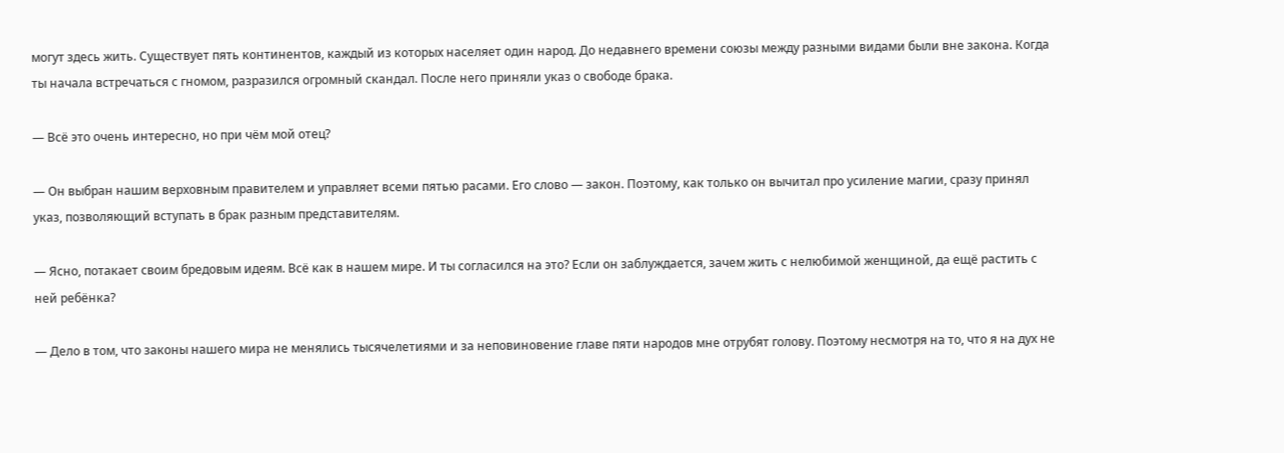могут здесь жить. Существует пять континентов, каждый из которых населяет один народ. До недавнего времени союзы между разными видами были вне закона. Когда ты начала встречаться с гномом, разразился огромный скандал. После него приняли указ о свободе брака.

— Всё это очень интересно, но при чём мой отец?

— Он выбран нашим верховным правителем и управляет всеми пятью расами. Его слово — закон. Поэтому, как только он вычитал про усиление магии, сразу принял указ, позволяющий вступать в брак разным представителям.

— Ясно, потакает своим бредовым идеям. Всё как в нашем мире. И ты согласился на это? Если он заблуждается, зачем жить с нелюбимой женщиной, да ещё растить с ней ребёнка?

— Дело в том, что законы нашего мира не менялись тысячелетиями и за неповиновение главе пяти народов мне отрубят голову. Поэтому несмотря на то, что я на дух не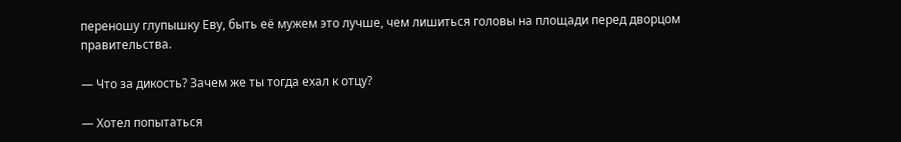переношу глупышку Еву, быть её мужем это лучше, чем лишиться головы на площади перед дворцом правительства.

— Что за дикость? Зачем же ты тогда ехал к отцу?

— Хотел попытаться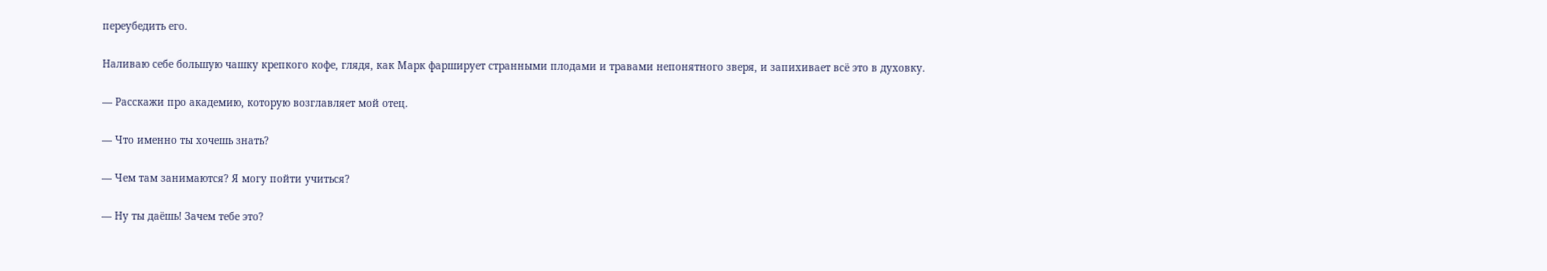переубедить его.

Наливаю себе большую чашку крепкого кофе, глядя, как Марк фарширует странными плодами и травами непонятного зверя, и запихивает всё это в духовку.

— Расскажи про академию, которую возглавляет мой отец.

— Что именно ты хочешь знать?

— Чем там занимаются? Я могу пойти учиться?

— Ну ты даёшь! Зачем тебе это?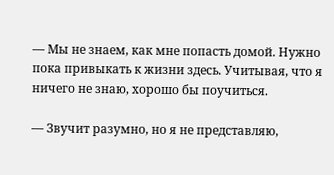— Мы не знаем, как мне попасть домой. Нужно пока привыкать к жизни здесь. Учитывая, что я ничего не знаю, хорошо бы поучиться.

— Звучит разумно, но я не представляю,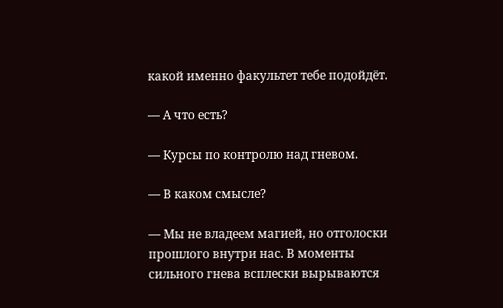какой именно факультет тебе подойдёт.

— А что есть?

— Курсы по контролю над гневом.

— В каком смысле?

— Мы не владеем магией, но отголоски прошлого внутри нас. В моменты сильного гнева всплески вырываются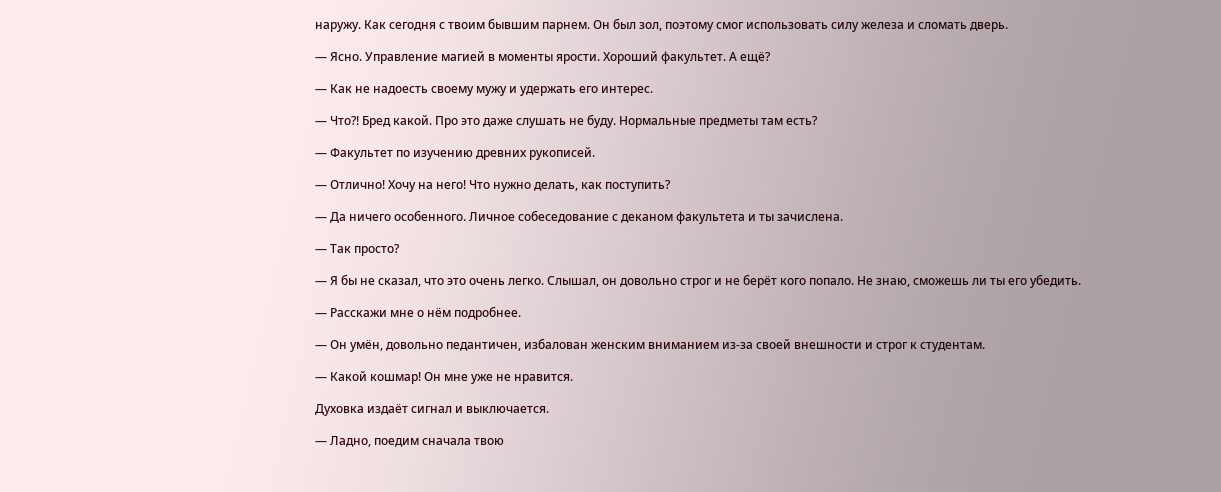наружу. Как сегодня с твоим бывшим парнем. Он был зол, поэтому смог использовать силу железа и сломать дверь.

— Ясно. Управление магией в моменты ярости. Хороший факультет. А ещё?

— Как не надоесть своему мужу и удержать его интерес.

— Что?! Бред какой. Про это даже слушать не буду. Нормальные предметы там есть?

— Факультет по изучению древних рукописей.

— Отлично! Хочу на него! Что нужно делать, как поступить?

— Да ничего особенного. Личное собеседование с деканом факультета и ты зачислена.

— Так просто?

— Я бы не сказал, что это очень легко. Слышал, он довольно строг и не берёт кого попало. Не знаю, сможешь ли ты его убедить.

— Расскажи мне о нём подробнее.

— Он умён, довольно педантичен, избалован женским вниманием из-за своей внешности и строг к студентам.

— Какой кошмар! Он мне уже не нравится.

Духовка издаёт сигнал и выключается.

— Ладно, поедим сначала твою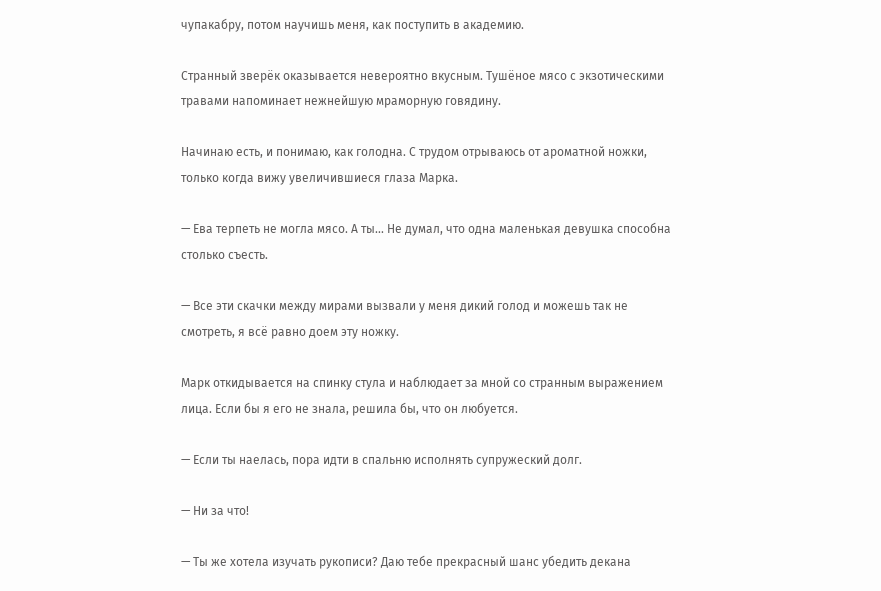чупакабру, потом научишь меня, как поступить в академию.

Странный зверёк оказывается невероятно вкусным. Тушёное мясо с экзотическими травами напоминает нежнейшую мраморную говядину.

Начинаю есть, и понимаю, как голодна. С трудом отрываюсь от ароматной ножки, только когда вижу увеличившиеся глаза Марка.

— Ева терпеть не могла мясо. А ты... Не думал, что одна маленькая девушка способна столько съесть.

— Все эти скачки между мирами вызвали у меня дикий голод и можешь так не смотреть, я всё равно доем эту ножку.

Марк откидывается на спинку стула и наблюдает за мной со странным выражением лица. Если бы я его не знала, решила бы, что он любуется.

— Если ты наелась, пора идти в спальню исполнять супружеский долг.

— Ни за что!

— Ты же хотела изучать рукописи? Даю тебе прекрасный шанс убедить декана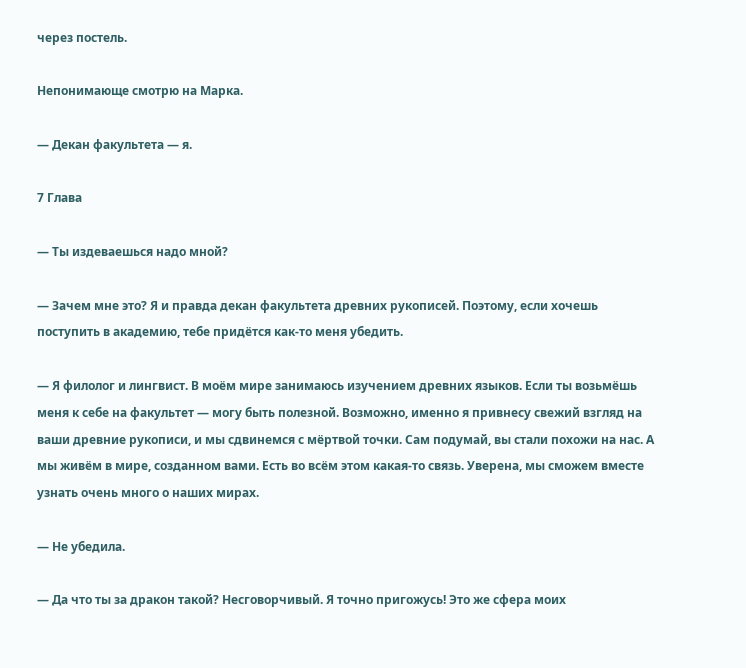через постель.

Непонимающе смотрю на Марка.

— Декан факультета — я.

7 Глава

— Ты издеваешься надо мной?

— Зачем мне это? Я и правда декан факультета древних рукописей. Поэтому, если хочешь поступить в академию, тебе придётся как-то меня убедить.

— Я филолог и лингвист. В моём мире занимаюсь изучением древних языков. Если ты возьмёшь меня к себе на факультет — могу быть полезной. Возможно, именно я привнесу свежий взгляд на ваши древние рукописи, и мы сдвинемся с мёртвой точки. Сам подумай, вы стали похожи на нас. А мы живём в мире, созданном вами. Есть во всём этом какая-то связь. Уверена, мы сможем вместе узнать очень много о наших мирах.

— Не убедила.

— Да что ты за дракон такой? Несговорчивый. Я точно пригожусь! Это же сфера моих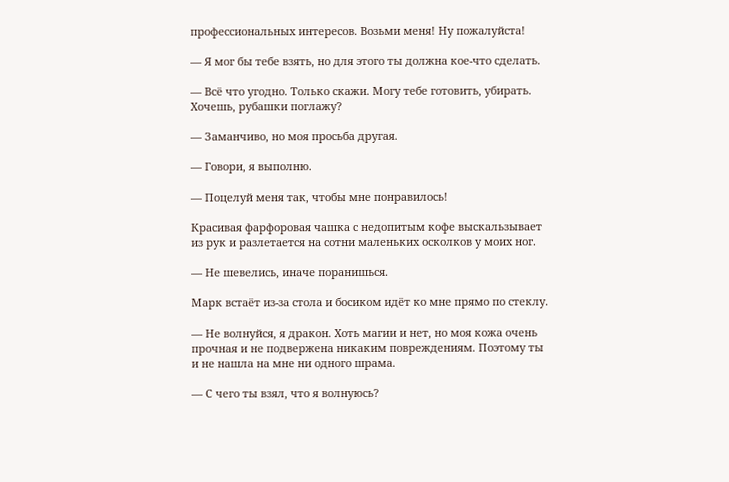профессиональных интересов. Возьми меня! Ну пожалуйста!

— Я мог бы тебе взять, но для этого ты должна кое-что сделать.

— Всё что угодно. Только скажи. Могу тебе готовить, убирать. Хочешь, рубашки поглажу?

— Заманчиво, но моя просьба другая.

— Говори, я выполню.

— Поцелуй меня так, чтобы мне понравилось!

Красивая фарфоровая чашка с недопитым кофе выскальзывает из рук и разлетается на сотни маленьких осколков у моих ног.

— Не шевелись, иначе поранишься.

Марк встаёт из-за стола и босиком идёт ко мне прямо по стеклу.

— Не волнуйся, я дракон. Хоть магии и нет, но моя кожа очень прочная и не подвержена никаким повреждениям. Поэтому ты и не нашла на мне ни одного шрама.

— С чего ты взял, что я волнуюсь?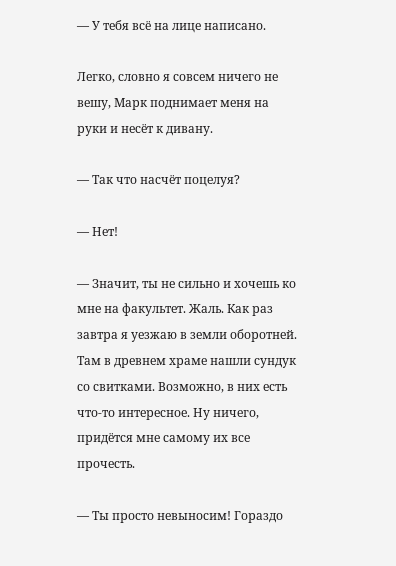— У тебя всё на лице написано.

Легко, словно я совсем ничего не вешу, Марк поднимает меня на руки и несёт к дивану.

— Так что насчёт поцелуя?

— Нет!

— Значит, ты не сильно и хочешь ко мне на факультет. Жаль. Как раз завтра я уезжаю в земли оборотней. Там в древнем храме нашли сундук со свитками. Возможно, в них есть что-то интересное. Ну ничего, придётся мне самому их все прочесть.

— Ты просто невыносим! Гораздо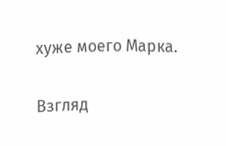хуже моего Марка.

Взгляд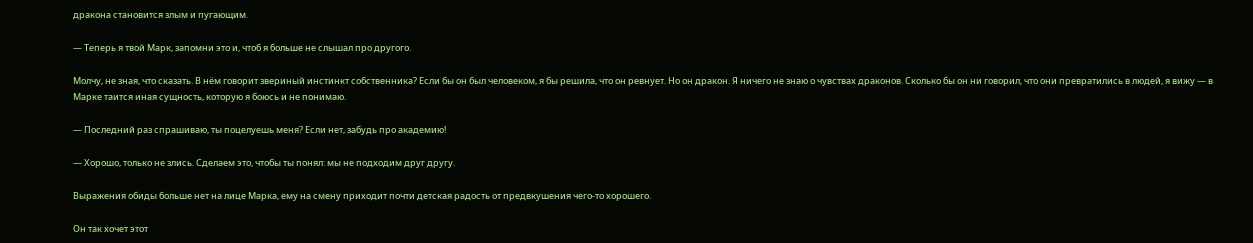дракона становится злым и пугающим.

— Теперь я твой Марк, запомни это и, чтоб я больше не слышал про другого.

Молчу, не зная, что сказать. В нём говорит звериный инстинкт собственника? Если бы он был человеком, я бы решила, что он ревнует. Но он дракон. Я ничего не знаю о чувствах драконов. Сколько бы он ни говорил, что они превратились в людей, я вижу — в Марке таится иная сущность, которую я боюсь и не понимаю.

— Последний раз спрашиваю, ты поцелуешь меня? Если нет, забудь про академию!

— Хорошо, только не злись. Сделаем это, чтобы ты понял: мы не подходим друг другу.

Выражения обиды больше нет на лице Марка, ему на смену приходит почти детская радость от предвкушения чего-то хорошего.

Он так хочет этот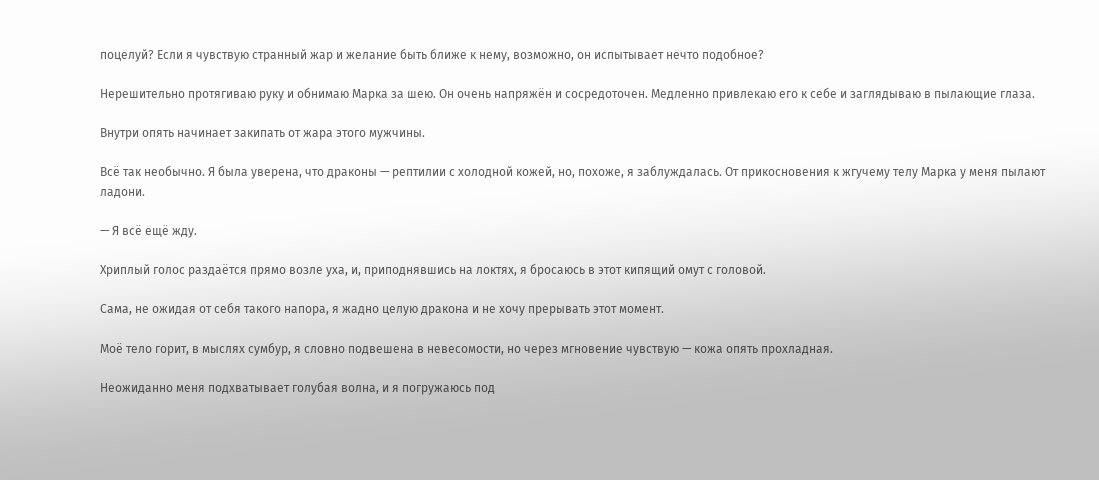поцелуй? Если я чувствую странный жар и желание быть ближе к нему, возможно, он испытывает нечто подобное?

Нерешительно протягиваю руку и обнимаю Марка за шею. Он очень напряжён и сосредоточен. Медленно привлекаю его к себе и заглядываю в пылающие глаза.

Внутри опять начинает закипать от жара этого мужчины.

Всё так необычно. Я была уверена, что драконы — рептилии с холодной кожей, но, похоже, я заблуждалась. От прикосновения к жгучему телу Марка у меня пылают ладони.

— Я всё ещё жду.

Хриплый голос раздаётся прямо возле уха, и, приподнявшись на локтях, я бросаюсь в этот кипящий омут с головой.

Сама, не ожидая от себя такого напора, я жадно целую дракона и не хочу прерывать этот момент.

Моё тело горит, в мыслях сумбур, я словно подвешена в невесомости, но через мгновение чувствую — кожа опять прохладная.

Неожиданно меня подхватывает голубая волна, и я погружаюсь под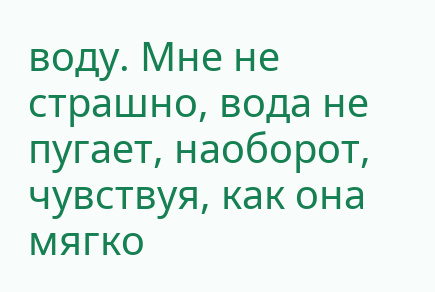воду. Мне не страшно, вода не пугает, наоборот, чувствуя, как она мягко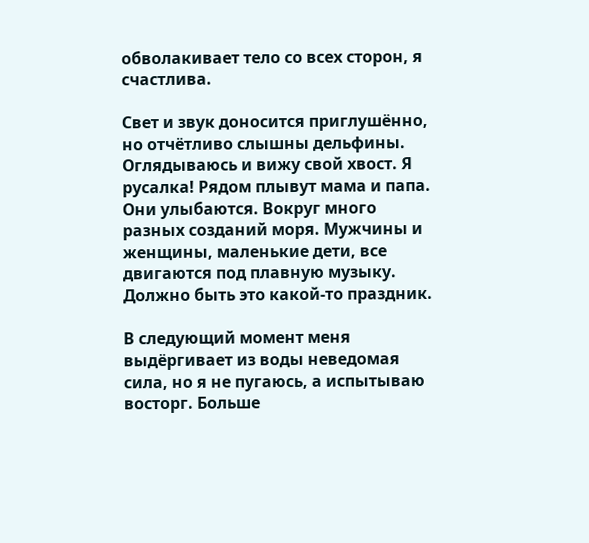обволакивает тело со всех сторон, я счастлива.

Свет и звук доносится приглушённо, но отчётливо слышны дельфины. Оглядываюсь и вижу свой хвост. Я русалка! Рядом плывут мама и папа. Они улыбаются. Вокруг много разных созданий моря. Мужчины и женщины, маленькие дети, все двигаются под плавную музыку. Должно быть это какой-то праздник.

В следующий момент меня выдёргивает из воды неведомая сила, но я не пугаюсь, а испытываю восторг. Больше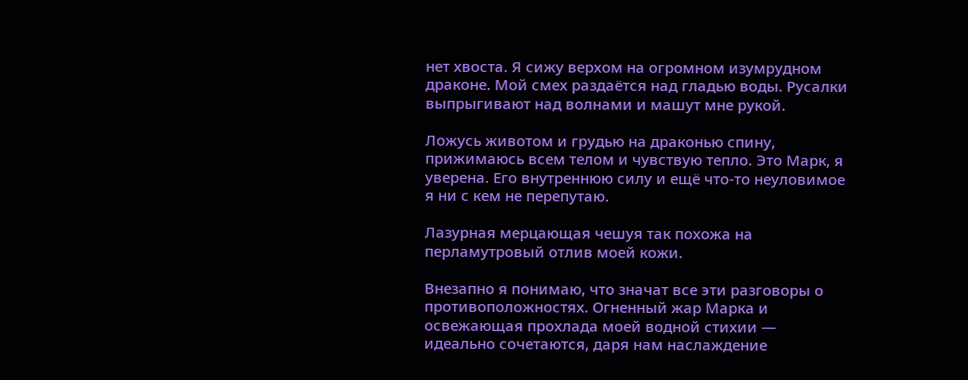нет хвоста. Я сижу верхом на огромном изумрудном драконе. Мой смех раздаётся над гладью воды. Русалки выпрыгивают над волнами и машут мне рукой.

Ложусь животом и грудью на драконью спину, прижимаюсь всем телом и чувствую тепло. Это Марк, я уверена. Его внутреннюю силу и ещё что-то неуловимое я ни с кем не перепутаю.

Лазурная мерцающая чешуя так похожа на перламутровый отлив моей кожи.

Внезапно я понимаю, что значат все эти разговоры о противоположностях. Огненный жар Марка и освежающая прохлада моей водной стихии — идеально сочетаются, даря нам наслаждение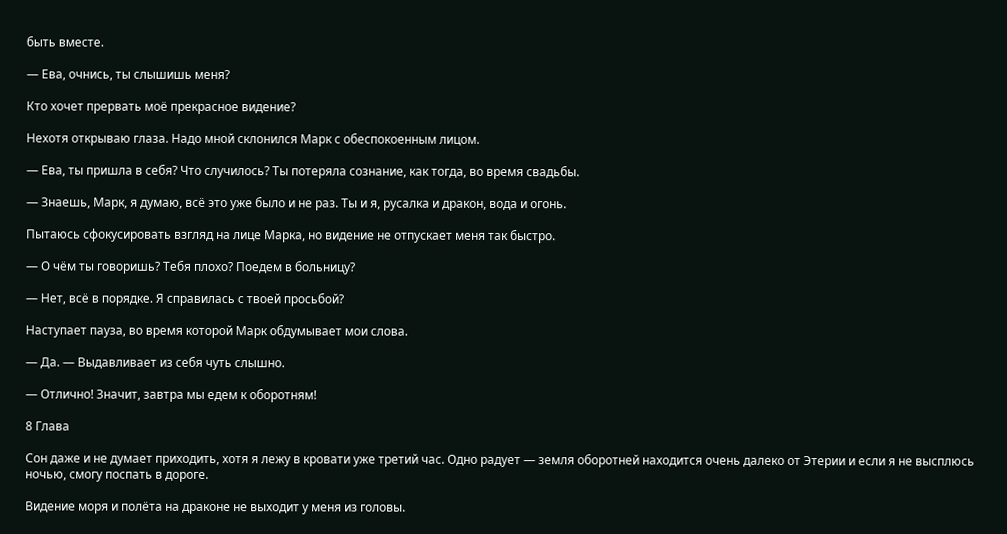быть вместе.

— Ева, очнись, ты слышишь меня?

Кто хочет прервать моё прекрасное видение?

Нехотя открываю глаза. Надо мной склонился Марк с обеспокоенным лицом.

— Ева, ты пришла в себя? Что случилось? Ты потеряла сознание, как тогда, во время свадьбы.

— Знаешь, Марк, я думаю, всё это уже было и не раз. Ты и я, русалка и дракон, вода и огонь.

Пытаюсь сфокусировать взгляд на лице Марка, но видение не отпускает меня так быстро.

— О чём ты говоришь? Тебя плохо? Поедем в больницу?

— Нет, всё в порядке. Я справилась с твоей просьбой?

Наступает пауза, во время которой Марк обдумывает мои слова.

— Да. — Выдавливает из себя чуть слышно.

— Отлично! Значит, завтра мы едем к оборотням!

8 Глава

Сон даже и не думает приходить, хотя я лежу в кровати уже третий час. Одно радует — земля оборотней находится очень далеко от Этерии и если я не высплюсь ночью, смогу поспать в дороге.

Видение моря и полёта на драконе не выходит у меня из головы.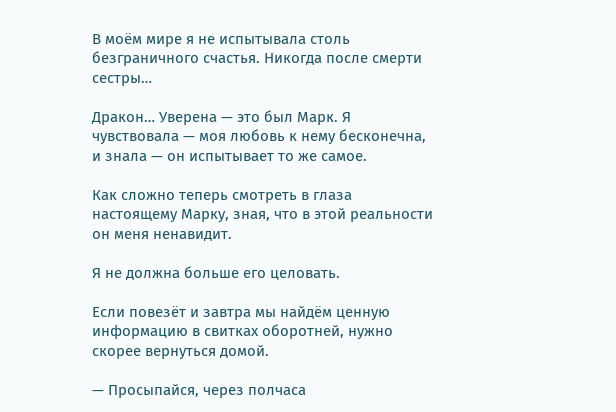В моём мире я не испытывала столь безграничного счастья. Никогда после смерти сестры…

Дракон… Уверена — это был Марк. Я чувствовала — моя любовь к нему бесконечна, и знала — он испытывает то же самое.

Как сложно теперь смотреть в глаза настоящему Марку, зная, что в этой реальности он меня ненавидит.

Я не должна больше его целовать.

Если повезёт и завтра мы найдём ценную информацию в свитках оборотней, нужно скорее вернуться домой.

— Просыпайся, через полчаса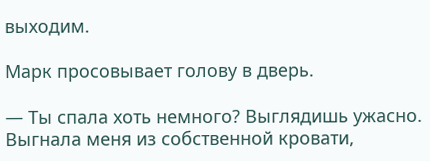выходим.

Марк просовывает голову в дверь.

— Ты спала хоть немного? Выглядишь ужасно. Выгнала меня из собственной кровати,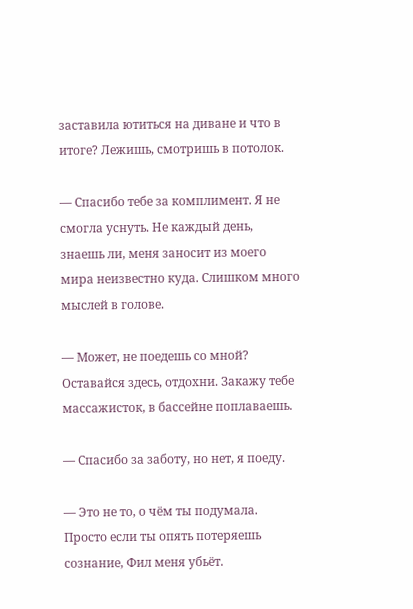заставила ютиться на диване и что в итоге? Лежишь, смотришь в потолок.

— Спасибо тебе за комплимент. Я не смогла уснуть. Не каждый день, знаешь ли, меня заносит из моего мира неизвестно куда. Слишком много мыслей в голове.

— Может, не поедешь со мной? Оставайся здесь, отдохни. Закажу тебе массажисток, в бассейне поплаваешь.

— Спасибо за заботу, но нет, я поеду.

— Это не то, о чём ты подумала. Просто если ты опять потеряешь сознание, Фил меня убьёт.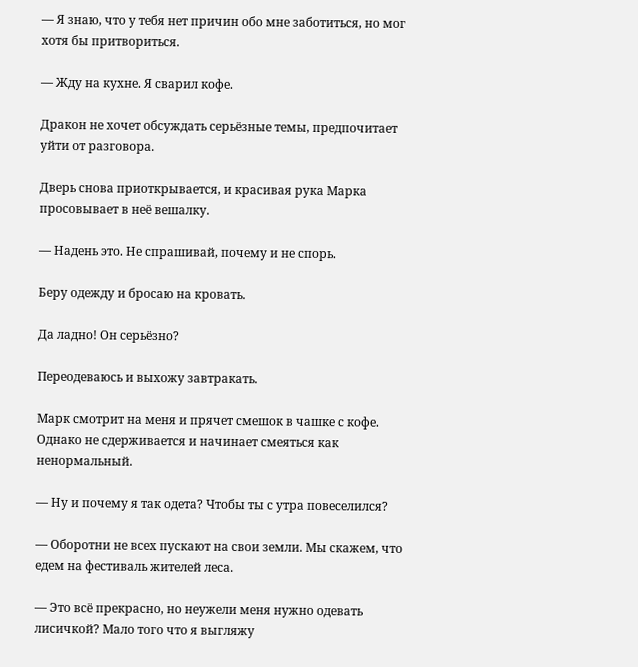— Я знаю, что у тебя нет причин обо мне заботиться, но мог хотя бы притвориться.

— Жду на кухне. Я сварил кофе.

Дракон не хочет обсуждать серьёзные темы, предпочитает уйти от разговора.

Дверь снова приоткрывается, и красивая рука Марка просовывает в неё вешалку.

— Надень это. Не спрашивай, почему и не спорь.

Беру одежду и бросаю на кровать.

Да ладно! Он серьёзно?

Переодеваюсь и выхожу завтракать.

Марк смотрит на меня и прячет смешок в чашке с кофе. Однако не сдерживается и начинает смеяться как ненормальный.

— Ну и почему я так одета? Чтобы ты с утра повеселился?

— Оборотни не всех пускают на свои земли. Мы скажем, что едем на фестиваль жителей леса.

— Это всё прекрасно, но неужели меня нужно одевать лисичкой? Мало того что я выгляжу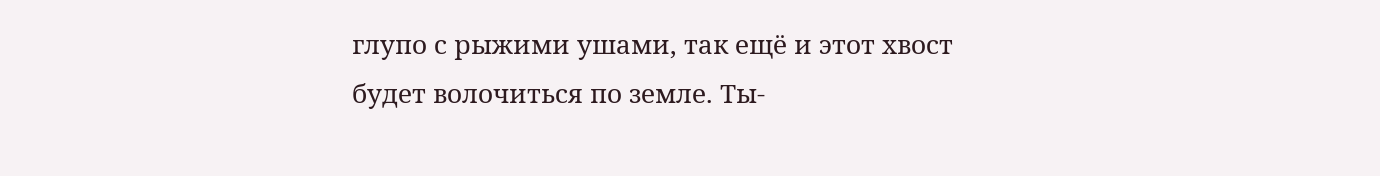глупо с рыжими ушами, так ещё и этот хвост будет волочиться по земле. Ты-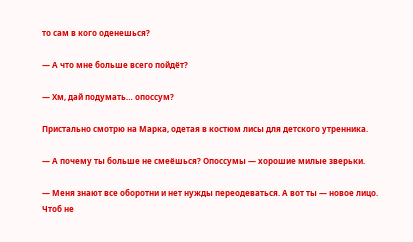то сам в кого оденешься?

— А что мне больше всего пойдёт?

— Хм, дай подумать… опоссум?

Пристально смотрю на Марка, одетая в костюм лисы для детского утренника.

— А почему ты больше не смеёшься? Опоссумы — хорошие милые зверьки.

— Меня знают все оборотни и нет нужды переодеваться. А вот ты — новое лицо. Чтоб не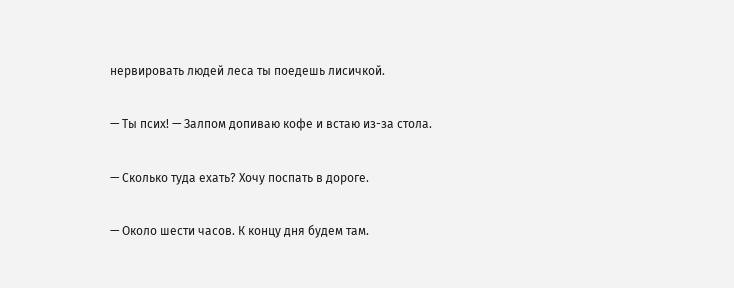нервировать людей леса ты поедешь лисичкой.

— Ты псих! — Залпом допиваю кофе и встаю из-за стола.

— Сколько туда ехать? Хочу поспать в дороге.

— Около шести часов. К концу дня будем там.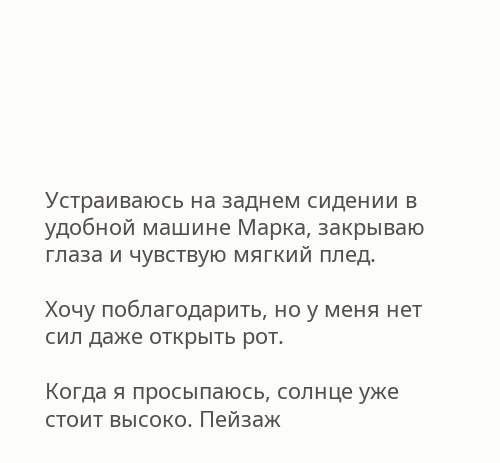Устраиваюсь на заднем сидении в удобной машине Марка, закрываю глаза и чувствую мягкий плед.

Хочу поблагодарить, но у меня нет сил даже открыть рот.

Когда я просыпаюсь, солнце уже стоит высоко. Пейзаж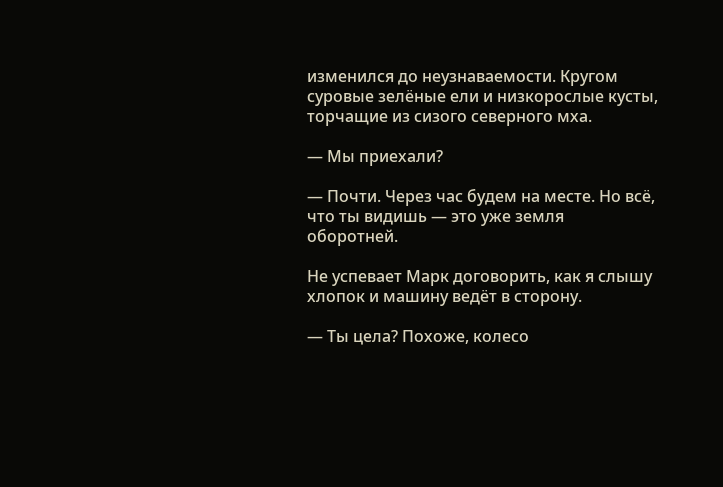изменился до неузнаваемости. Кругом суровые зелёные ели и низкорослые кусты, торчащие из сизого северного мха.

— Мы приехали?

— Почти. Через час будем на месте. Но всё, что ты видишь — это уже земля оборотней.

Не успевает Марк договорить, как я слышу хлопок и машину ведёт в сторону.

— Ты цела? Похоже, колесо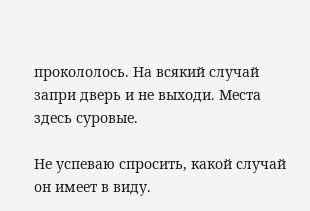прокололось. На всякий случай запри дверь и не выходи. Места здесь суровые.

Не успеваю спросить, какой случай он имеет в виду.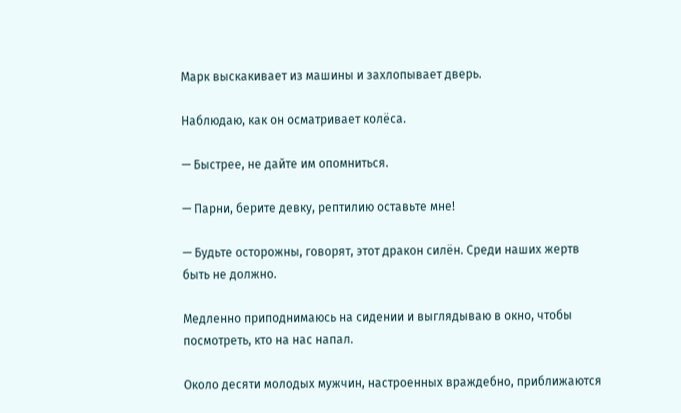Марк выскакивает из машины и захлопывает дверь.

Наблюдаю, как он осматривает колёса.

— Быстрее, не дайте им опомниться.

— Парни, берите девку, рептилию оставьте мне!

— Будьте осторожны, говорят, этот дракон силён. Среди наших жертв быть не должно.

Медленно приподнимаюсь на сидении и выглядываю в окно, чтобы посмотреть, кто на нас напал.

Около десяти молодых мужчин, настроенных враждебно, приближаются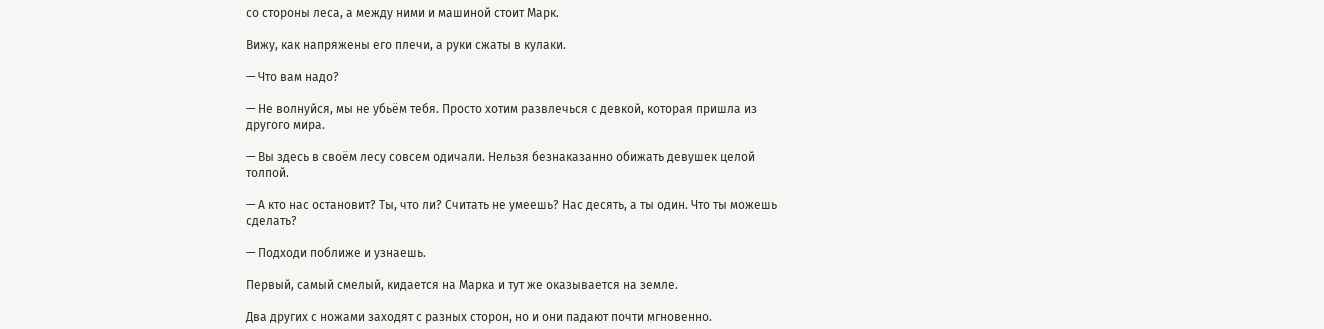со стороны леса, а между ними и машиной стоит Марк.

Вижу, как напряжены его плечи, а руки сжаты в кулаки.

— Что вам надо?

— Не волнуйся, мы не убьём тебя. Просто хотим развлечься с девкой, которая пришла из другого мира.

— Вы здесь в своём лесу совсем одичали. Нельзя безнаказанно обижать девушек целой толпой.

— А кто нас остановит? Ты, что ли? Считать не умеешь? Нас десять, а ты один. Что ты можешь сделать?

— Подходи поближе и узнаешь.

Первый, самый смелый, кидается на Марка и тут же оказывается на земле.

Два других с ножами заходят с разных сторон, но и они падают почти мгновенно.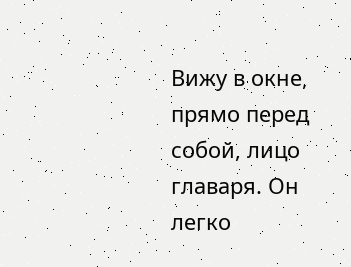Вижу в окне, прямо перед собой, лицо главаря. Он легко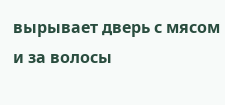вырывает дверь с мясом и за волосы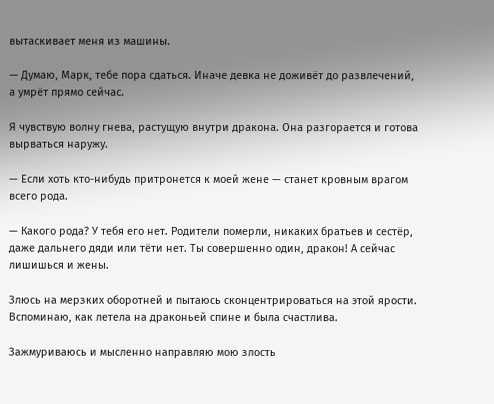вытаскивает меня из машины.

— Думаю, Марк, тебе пора сдаться. Иначе девка не доживёт до развлечений, а умрёт прямо сейчас.

Я чувствую волну гнева, растущую внутри дракона. Она разгорается и готова вырваться наружу.

— Если хоть кто-нибудь притронется к моей жене — станет кровным врагом всего рода.

— Какого рода? У тебя его нет. Родители померли, никаких братьев и сестёр, даже дальнего дяди или тёти нет. Ты совершенно один, дракон! А сейчас лишишься и жены.

Злюсь на мерзких оборотней и пытаюсь сконцентрироваться на этой ярости. Вспоминаю, как летела на драконьей спине и была счастлива.

Зажмуриваюсь и мысленно направляю мою злость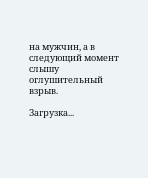на мужчин, а в следующий момент слышу оглушительный взрыв.

Загрузка...